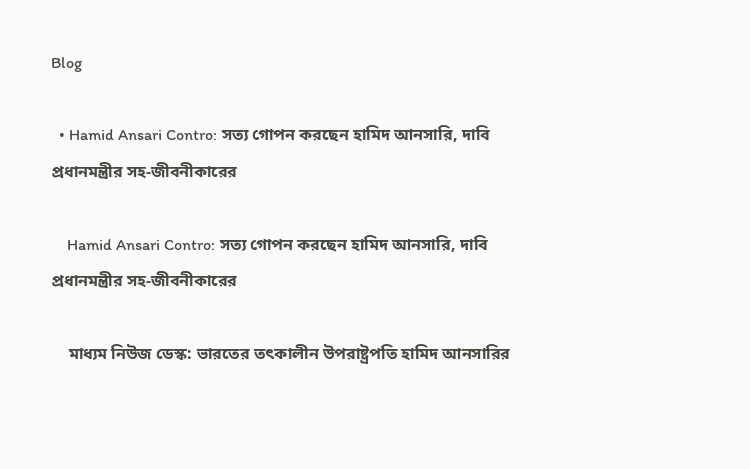Blog

  • Hamid Ansari Contro: সত্য গোপন করছেন হামিদ আনসারি, দাবি প্রধানমন্ত্রীর সহ-জীবনীকারের

    Hamid Ansari Contro: সত্য গোপন করছেন হামিদ আনসারি, দাবি প্রধানমন্ত্রীর সহ-জীবনীকারের

    মাধ্যম নিউজ ডেস্ক: ভারতের তৎকালীন উপরাষ্ট্রপতি হামিদ আনসারির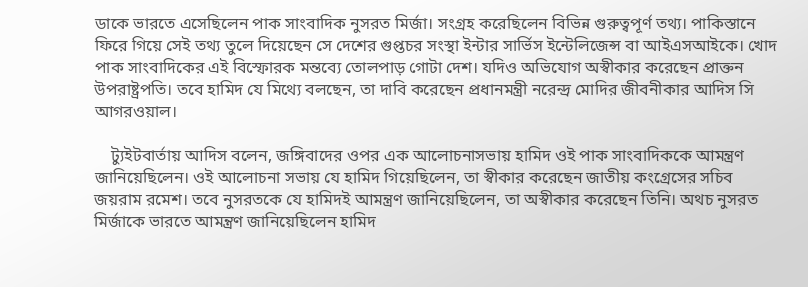ডাকে ভারতে এসেছিলেন পাক সাংবাদিক নুসরত মির্জা। সংগ্রহ করেছিলেন বিভিন্ন গুরুত্বপূর্ণ তথ্য। পাকিস্তানে ফিরে গিয়ে সেই তথ্য তুলে দিয়েছেন সে দেশের গুপ্তচর সংস্থা ইন্টার সার্ভিস ইন্টেলিজেন্স বা আইএসআইকে। খোদ পাক সাংবাদিকের এই বিস্ফোরক মন্তব্যে তোলপাড় গোটা দেশ। যদিও অভিযোগ অস্বীকার করেছেন প্রাক্তন উপরাষ্ট্রপতি। তবে হামিদ যে মিথ্যে বলছেন, তা দাবি করেছেন প্রধানমন্ত্রী নরেন্দ্র মোদির জীবনীকার আদিস সি আগরওয়াল।

    ট্যুইটবার্তায় আদিস বলেন, জঙ্গিবাদের ওপর এক আলোচনাসভায় হামিদ ওই পাক সাংবাদিককে আমন্ত্রণ জানিয়েছিলেন। ওই আলোচনা সভায় যে হামিদ গিয়েছিলেন, তা স্বীকার করেছেন জাতীয় কংগ্রেসের সচিব জয়রাম রমেশ। তবে নুসরতকে যে হামিদই আমন্ত্রণ জানিয়েছিলেন, তা অস্বীকার করেছেন তিনি। অথচ নুসরত মির্জাকে ভারতে আমন্ত্রণ জানিয়েছিলেন হামিদ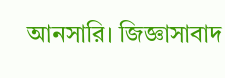আনসারি। জিজ্ঞাসাবাদ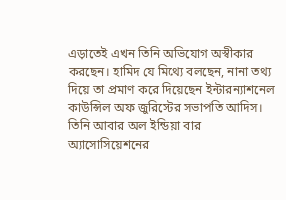এড়াতেই এখন তিনি অভিযোগ অস্বীকার করছেন। হামিদ যে মিথ্যে বলছেন, নানা তথ্য দিয়ে তা প্রমাণ করে দিয়েছেন ইন্টারন্যাশনেল কাউন্সিল অফ জুরিস্টের সভাপতি আদিস। তিনি আবার অল ইন্ডিয়া বার অ্যাসোসিয়েশনের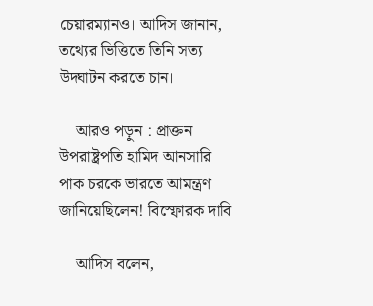চেয়ারম্যানও। আদিস জানান, তথ্যের ভিত্তিতে তিনি সত্য উদ্ঘাটন করতে চান।

    আরও পড়ুন : প্রাক্তন উপরাষ্ট্রপতি হামিদ আনসারি পাক চরকে ভারতে আমন্ত্রণ জানিয়েছিলেন! বিস্ফোরক দাবি

    আদিস বলেন,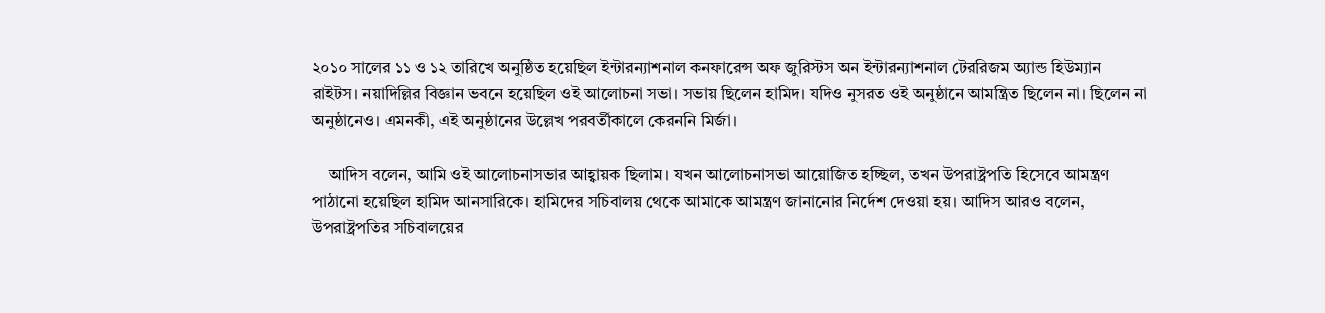২০১০ সালের ১১ ও ১২ তারিখে অনুষ্ঠিত হয়েছিল ইন্টারন্যাশনাল কনফারেন্স অফ জুরিস্টস অন ইন্টারন্যাশনাল টেররিজম অ্যান্ড হিউম্যান রাইটস। নয়াদিল্লির বিজ্ঞান ভবনে হয়েছিল ওই আলোচনা সভা। সভায় ছিলেন হামিদ। যদিও নুসরত ওই অনুষ্ঠানে আমন্ত্রিত ছিলেন না। ছিলেন না অনুষ্ঠানেও। এমনকী, এই অনুষ্ঠানের উল্লেখ পরবর্তীকালে কেরননি মির্জা।

    আদিস বলেন, আমি ওই আলোচনাসভার আহ্বায়ক ছিলাম। যখন আলোচনাসভা আয়োজিত হচ্ছিল, তখন উপরাষ্ট্রপতি হিসেবে আমন্ত্রণ পাঠানো হয়েছিল হামিদ আনসারিকে। হামিদের সচিবালয় থেকে আমাকে আমন্ত্রণ জানানোর নির্দেশ দেওয়া হয়। আদিস আরও বলেন, উপরাষ্ট্রপতির সচিবালয়ের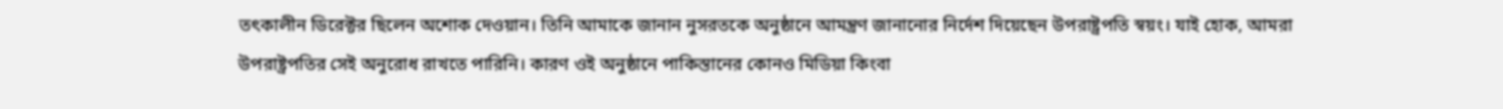তৎকালীন ডিরেক্টর ছিলেন অশোক দেওয়ান। তিনি আমাকে জানান নুসরতকে অনুষ্ঠানে আমন্ত্রণ জানানোর নির্দেশ দিয়েছেন উপরাষ্ট্রপতি স্বয়ং। যাই হোক, আমরা উপরাষ্ট্রপতির সেই অনুরোধ রাখতে পারিনি। কারণ ওই অনুষ্ঠানে পাকিস্তানের কোনও মিডিয়া কিংবা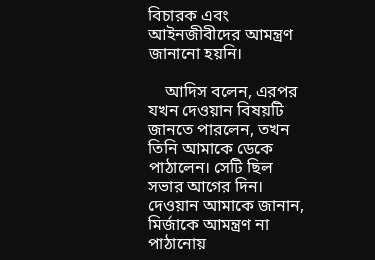বিচারক এবং আইনজীবীদের আমন্ত্রণ জানানো হয়নি।

    আদিস বলেন, এরপর যখন দেওয়ান বিষয়টি জানতে পারলেন, তখন তিনি আমাকে ডেকে পাঠালেন। সেটি ছিল সভার আগের দিন। দেওয়ান আমাকে জানান, মির্জাকে আমন্ত্রণ না পাঠানোয়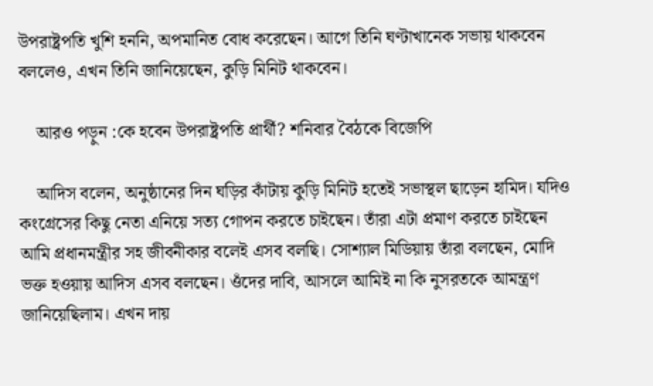উপরাষ্ট্রপতি খুশি হননি, অপমানিত বোধ করেছেন। আগে তিনি ঘণ্টাখানেক সভায় থাকবেন বললেও, এখন তিনি জানিয়েছেন, কুড়ি মিনিট থাকবেন।

    আরও পড়ুন :কে হবেন উপরাষ্ট্রপতি প্রার্থী? শনিবার বৈঠকে বিজেপি

    আদিস বলেন, অনুষ্ঠানের দিন ঘড়ির কাঁটায় কুড়ি মিনিট হতেই সভাস্থল ছাড়েন হামিদ। যদিও কংগ্রেসের কিছু নেতা এনিয়ে সত্য গোপন করতে চাইছেন। তাঁরা এটা প্রমাণ করতে চাইছেন আমি প্রধানমন্ত্রীর সহ জীবনীকার বলেই এসব বলছি। সোশ্যাল মিডিয়ায় তাঁরা বলছেন, মোদি ভক্ত হওয়ায় আদিস এসব বলছেন। ওঁদের দাবি, আসলে আমিই না কি নুসরতকে আমন্ত্রণ জানিয়েছিলাম। এখন দায়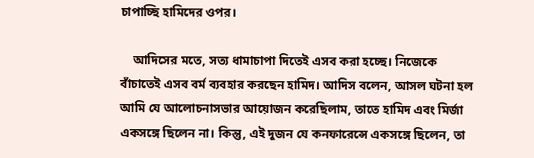চাপাচ্ছি হামিদের ওপর।

    আদিসের মতে, সত্য ধামাচাপা দিতেই এসব করা হচ্ছে। নিজেকে বাঁচাতেই এসব বর্ম ব্যবহার করছেন হামিদ। আদিস বলেন, আসল ঘটনা হল আমি যে আলোচনাসভার আয়োজন করেছিলাম, তাতে হামিদ এবং মির্জা একসঙ্গে ছিলেন না। কিন্তু, এই দুজন যে কনফারেন্সে একসঙ্গে ছিলেন, তা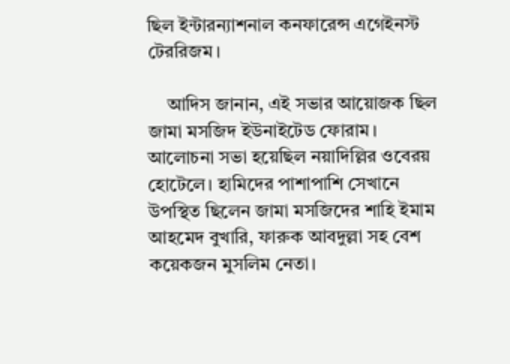ছিল ইন্টারন্যাশনাল কনফারেন্স এগেইনস্ট টেররিজম।

    আদিস জানান, এই সভার আয়োজক ছিল জামা মসজিদ ইউনাইটেড ফোরাম। আলোচনা সভা হয়েছিল নয়াদিল্লির ওবেরয় হোটেলে। হামিদের পাশাপাশি সেখানে উপস্থিত ছিলেন জামা মসজিদের শাহি ইমাম আহমেদ বুখারি, ফারুক আবদুল্লা সহ বেশ কয়েকজন মুসলিম নেতা।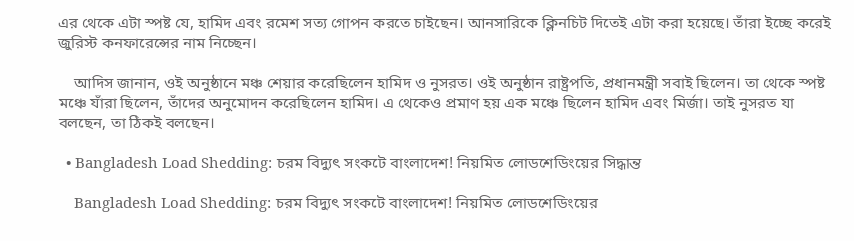এর থেকে এটা স্পষ্ট যে, হামিদ এবং রমেশ সত্য গোপন করতে চাইছেন। আনসারিকে ক্লিনচিট দিতেই এটা করা হয়েছে। তাঁরা ইচ্ছে করেই জুরিস্ট কনফারেন্সের নাম নিচ্ছেন।

    আদিস জানান, ওই অনুষ্ঠানে মঞ্চ শেয়ার করেছিলেন হামিদ ও নুসরত। ওই অনুষ্ঠান রাষ্ট্রপতি, প্রধানমন্ত্রী সবাই ছিলেন। তা থেকে স্পষ্ট মঞ্চে যাঁরা ছিলেন, তাঁদের অনুমোদন করেছিলেন হামিদ। এ থেকেও প্রমাণ হয় এক মঞ্চে ছিলেন হামিদ এবং মির্জা। তাই নুসরত যা বলছেন, তা ঠিকই বলছেন।

  • Bangladesh Load Shedding: চরম বিদ্যুৎ সংকটে বাংলাদেশ! নিয়মিত লোডশেডিংয়ের সিদ্ধান্ত

    Bangladesh Load Shedding: চরম বিদ্যুৎ সংকটে বাংলাদেশ! নিয়মিত লোডশেডিংয়ের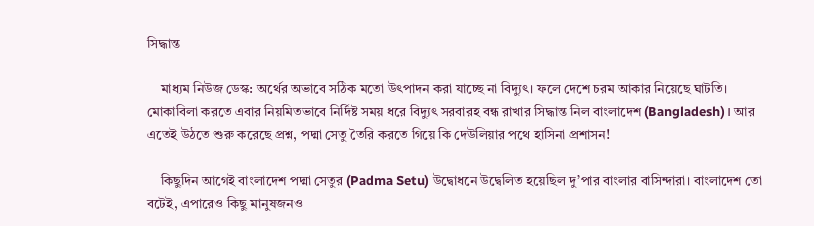সিদ্ধান্ত

    মাধ্যম নিউজ ডেস্ক: অর্থের অভাবে সঠিক মতো উৎপাদন করা যাচ্ছে না বিদ্যুৎ। ফলে দেশে চরম আকার নিয়েছে ঘাটতি। মোকাবিলা করতে এবার নিয়মিতভাবে নির্দিষ্ট সময় ধরে বিদ্যুৎ সরবারহ বন্ধ রাখার সিদ্ধান্ত নিল বাংলাদেশ (Bangladesh)। আর এতেই উঠতে শুরু করেছে প্রশ্ন, পদ্মা সেতু তৈরি করতে গিয়ে কি দেউলিয়ার পথে হাসিনা প্রশাসন!

    কিছুদিন আগেই বাংলাদেশ পদ্মা সেতুর (Padma Setu) উদ্বোধনে উদ্বেলিত হয়েছিল দু’পার বাংলার বাসিন্দারা। বাংলাদেশ তো বটেই, এপারেও কিছু মানুষজনও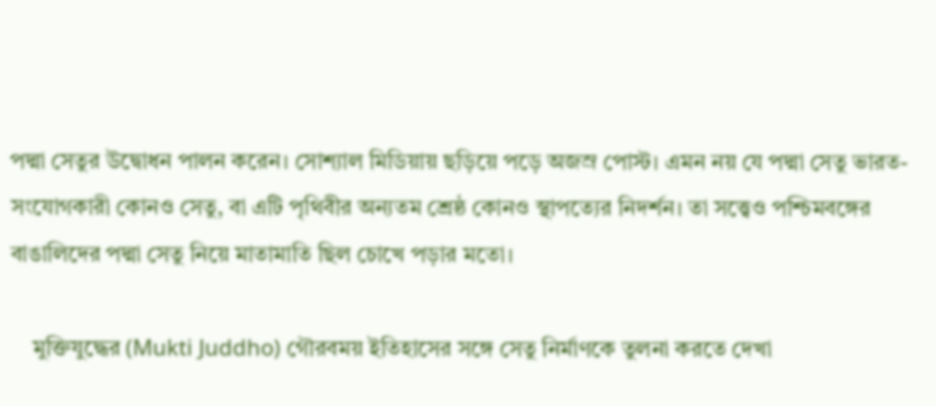পদ্মা সেতুর উদ্বোধন পালন করেন। সোশ্যাল মিডিয়ায় ছড়িয়ে পড়ে অজস্র পোস্ট। এমন নয় যে পদ্মা সেতু ভারত-সংযোগকারী কোনও সেতু, বা এটি পৃথিবীর অন্যতম শ্রেষ্ঠ কোনও স্থাপত্যের নিদর্শন। তা সত্ত্বেও পশ্চিমবঙ্গের বাঙালিদের পদ্মা সেতু নিয়ে মাতামাতি ছিল চোখে পড়ার মতো।

    মুক্তিযুদ্ধের (Mukti Juddho) গৌরবময় ইতিহাসের সঙ্গে সেতু নির্মাণকে তুলনা করতে দেখা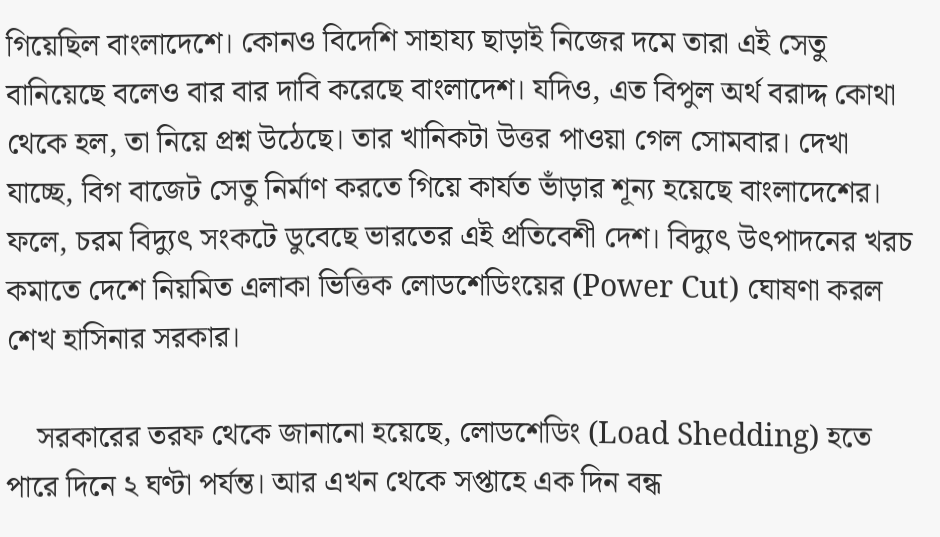গিয়েছিল বাংলাদেশে। কোনও বিদেশি সাহায্য ছাড়াই নিজের দমে তারা এই সেতু বানিয়েছে বলেও বার বার দাবি করেছে বাংলাদেশ। যদিও, এত বিপুল অর্থ বরাদ্দ কোথা থেকে হল, তা নিয়ে প্রশ্ন উঠেছে। তার খানিকটা উত্তর পাওয়া গেল সোমবার। দেখা যাচ্ছে, বিগ বাজেট সেতু নির্মাণ করতে গিয়ে কার্যত ভাঁড়ার শূন্য হয়েছে বাংলাদেশের। ফলে, চরম বিদ্যুৎ সংকটে ডুবেছে ভারতের এই প্রতিবেশী দেশ। বিদ্যুৎ উৎপাদনের খরচ কমাতে দেশে নিয়মিত এলাকা ভিত্তিক লোডশেডিংয়ের (Power Cut) ঘোষণা করল শেখ হাসিনার সরকার।

    সরকারের তরফ থেকে জানানো হয়েছে, লোডশেডিং (Load Shedding) হতে পারে দিনে ২ ঘণ্টা পর্যন্ত। আর এখন থেকে সপ্তাহে এক দিন বন্ধ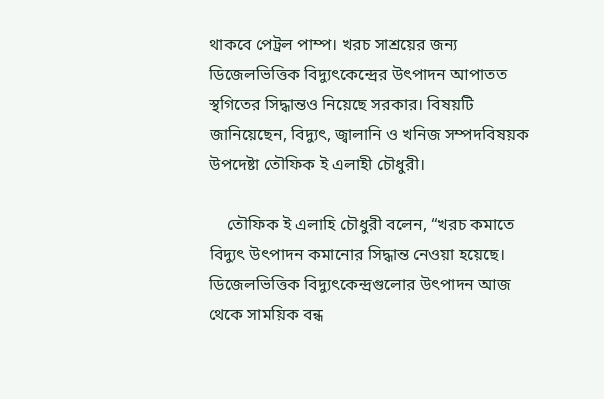থাকবে পেট্রল পাম্প। খরচ সাশ্রয়ের জন্য ডিজেলভিত্তিক বিদ্যুৎকেন্দ্রের উৎপাদন আপাতত স্থগিতের সিদ্ধান্তও নিয়েছে সরকার। বিষয়টি জানিয়েছেন, বিদ্যুৎ, জ্বালানি ও খনিজ সম্পদবিষয়ক উপদেষ্টা তৌফিক ই এলাহী চৌধুরী।

    তৌফিক ই এলাহি চৌধুরী বলেন, “খরচ কমাতে বিদ্যুৎ উৎপাদন কমানোর সিদ্ধান্ত নেওয়া হয়েছে। ডিজেলভিত্তিক বিদ্যুৎকেন্দ্রগুলোর উৎপাদন আজ থেকে সাময়িক বন্ধ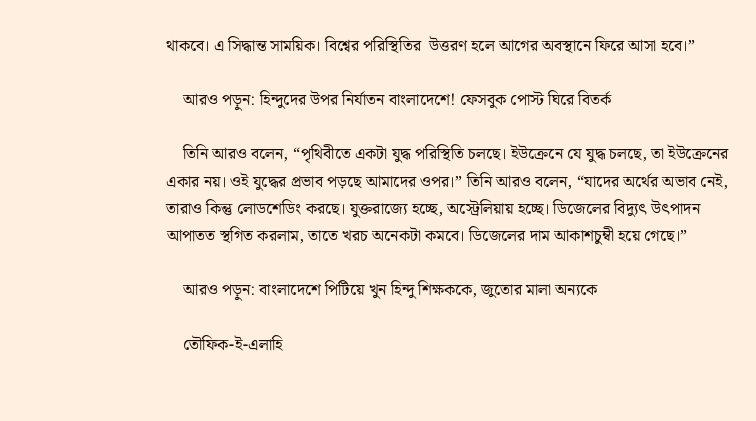থাকবে। এ সিদ্ধান্ত সাময়িক। বিশ্বের পরিস্থিতির  উত্তরণ হলে আগের অবস্থানে ফিরে আসা হবে।”

    আরও পড়ুন: হিন্দুদের উপর নির্যাতন বাংলাদেশে! ফেসবুক পোস্ট ঘিরে বিতর্ক

    তিনি আরও বলেন, “পৃথিবীতে একটা যুদ্ধ পরিস্থিতি চলছে। ইউক্রেনে যে যুদ্ধ চলছে, তা ইউক্রেনের একার নয়। ওই যুদ্ধের প্রভাব পড়ছে আমাদের ওপর।” তিনি আরও বলেন, “যাদের অর্থের অভাব নেই, তারাও কিন্তু লোডশেডিং করছে। যুক্তরাজ্যে হচ্ছে, অস্ট্রেলিয়ায় হচ্ছে। ডিজেলের বিদ্যুৎ উৎপাদন আপাতত স্থগিত করলাম, তাতে খরচ অনেকটা কমবে। ডিজেলের দাম আকাশচুম্বী হয়ে গেছে।”

    আরও পড়ুন: বাংলাদেশে পিটিয়ে খুন হিন্দু শিক্ষককে, জুতোর মালা অন্যকে

    তৌফিক-ই-এলাহি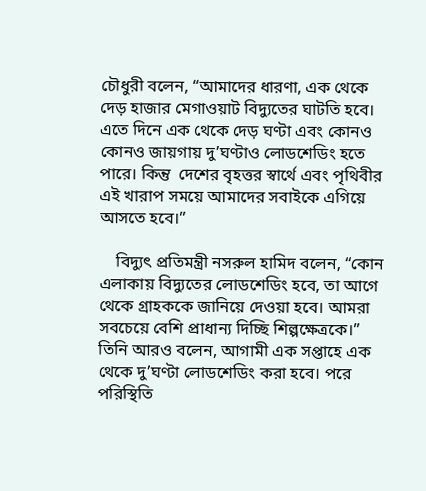চৌধুরী বলেন, “আমাদের ধারণা, এক থেকে দেড় হাজার মেগাওয়াট বিদ্যুতের ঘাটতি হবে। এতে দিনে এক থেকে দেড় ঘণ্টা এবং কোনও কোনও জায়গায় দু’ঘণ্টাও লোডশেডিং হতে পারে। কিন্তু  দেশের বৃহত্তর স্বার্থে এবং পৃথিবীর এই খারাপ সময়ে আমাদের সবাইকে এগিয়ে আসতে হবে।”

    বিদ্যুৎ প্রতিমন্ত্রী নসরুল হামিদ বলেন, “কোন এলাকায় বিদ্যুতের লোডশেডিং হবে, তা আগে থেকে গ্রাহককে জানিয়ে দেওয়া হবে। আমরা সবচেয়ে বেশি প্রাধান্য দিচ্ছি শিল্পক্ষেত্রকে।” তিনি আরও বলেন, আগামী এক সপ্তাহে এক থেকে দু’ঘণ্টা লোডশেডিং করা হবে। পরে পরিস্থিতি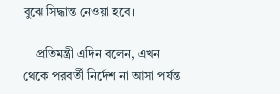বুঝে সিদ্ধান্ত নেওয়া হবে।

    প্রতিমন্ত্রী এদিন বলেন, এখন থেকে পরবর্তী নির্দেশ না আসা পর্যন্ত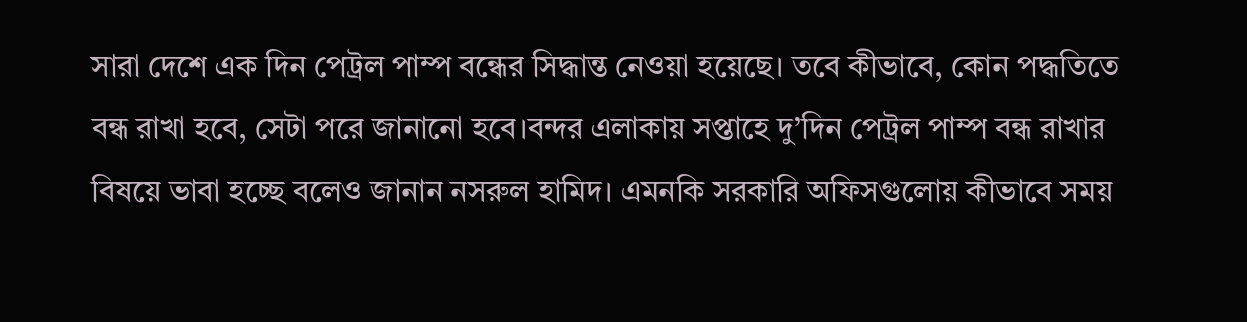সারা দেশে এক দিন পেট্রল পাম্প বন্ধের সিদ্ধান্ত নেওয়া হয়েছে। তবে কীভাবে, কোন পদ্ধতিতে বন্ধ রাখা হবে, সেটা পরে জানানো হবে।বন্দর এলাকায় সপ্তাহে দু’দিন পেট্রল পাম্প বন্ধ রাখার বিষয়ে ভাবা হচ্ছে বলেও জানান নসরুল হামিদ। এমনকি সরকারি অফিসগুলোয় কীভাবে সময়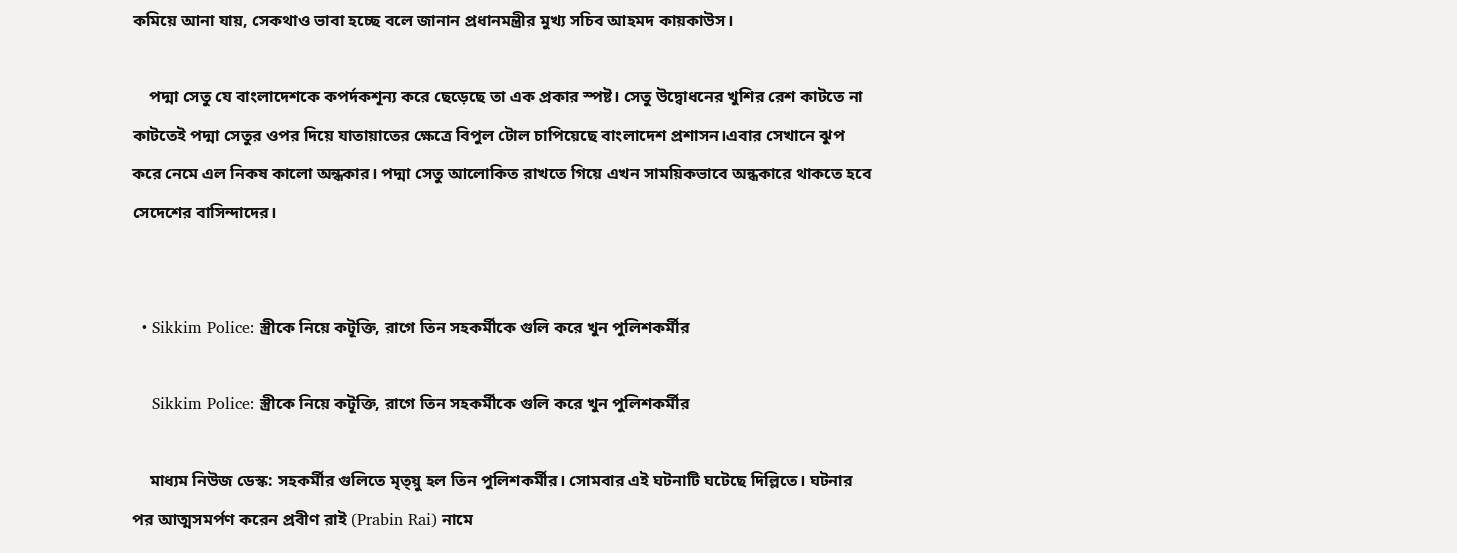কমিয়ে আনা যায়, সেকথাও ভাবা হচ্ছে বলে জানান প্রধানমন্ত্রীর মুখ্য সচিব আহমদ কায়কাউস।

    পদ্মা সেতু যে বাংলাদেশকে কপর্দকশূন্য করে ছেড়েছে তা এক প্রকার স্পষ্ট। সেতু উদ্বোধনের খুশির রেশ কাটতে না কাটতেই পদ্মা সেতুর ওপর দিয়ে যাতায়াতের ক্ষেত্রে বিপুল টোল চাপিয়েছে বাংলাদেশ প্রশাসন।এবার সেখানে ঝুপ করে নেমে এল নিকষ কালো অন্ধকার। পদ্মা সেতু আলোকিত রাখতে গিয়ে এখন সাময়িকভাবে অন্ধকারে থাকতে হবে সেদেশের বাসিন্দাদের।


  • Sikkim Police: স্ত্রীকে নিয়ে কটূক্তি, রাগে তিন সহকর্মীকে গুলি করে খুন পুলিশকর্মীর

    Sikkim Police: স্ত্রীকে নিয়ে কটূক্তি, রাগে তিন সহকর্মীকে গুলি করে খুন পুলিশকর্মীর

    মাধ্যম নিউজ ডেস্ক: সহকর্মীর গুলিতে মৃত্য়ু হল তিন পুলিশকর্মীর। সোমবার এই ঘটনাটি ঘটেছে দিল্লিতে। ঘটনার পর আত্মসমর্পণ করেন প্রবীণ রাই (Prabin Rai) নামে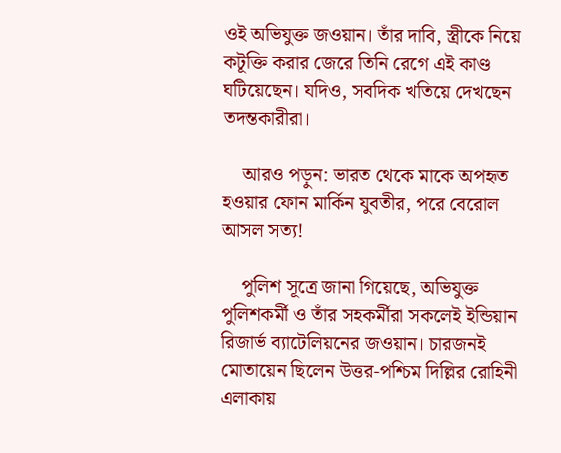ওই অভিযুক্ত জওয়ান। তাঁর দাবি, স্ত্রীকে নিয়ে কটূক্তি করার জেরে তিনি রেগে এই কাণ্ড ঘটিয়েছেন। যদিও, সবদিক খতিয়ে দেখছেন তদন্তকারীরা।

    আরও পড়ুন: ভারত থেকে মাকে অপহৃত হওয়ার ফোন মার্কিন যুবতীর, পরে বেরোল আসল সত্য!

    পুলিশ সূত্রে জানা গিয়েছে, অভিযুক্ত পুলিশকর্মী ও তাঁর সহকর্মীরা সকলেই ইন্ডিয়ান রিজার্ভ ব্যাটেলিয়নের জওয়ান। চারজনই মোতায়েন ছিলেন উত্তর-পশ্চিম দিল্লির রোহিনী এলাকায়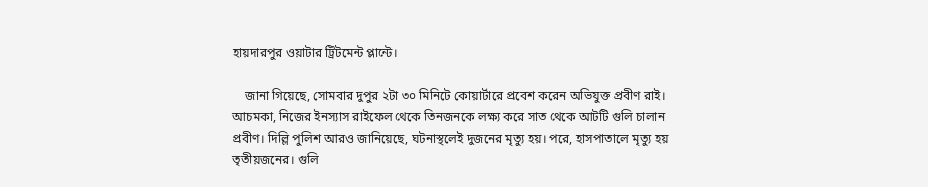হায়দারপুর ওয়াটার ট্রিটমেন্ট প্লান্টে।

    জানা গিয়েছে, সোমবার দুপুর ২টা ৩০ মিনিটে কোয়ার্টারে প্রবেশ করেন অভিযুক্ত প্রবীণ রাই। আচমকা, নিজের ইনস্যাস রাইফেল থেকে তিনজনকে লক্ষ্য করে সাত থেকে আটটি গুলি চালান প্রবীণ। দিল্লি পুলিশ আরও জানিয়েছে, ঘটনাস্থলেই দুজনের মৃত্যু হয়। পরে, হাসপাতালে মৃত্যু হয় তৃতীয়জনের। গুলি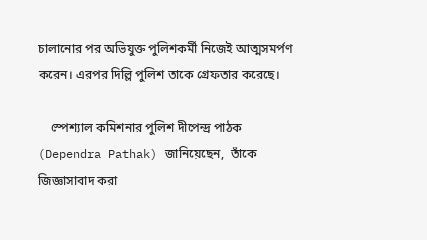চালানোর পর অভিযুক্ত পুলিশকর্মী নিজেই আত্মসমর্পণ করেন। এরপর দিল্লি পুলিশ তাকে গ্রেফতার করেছে।

    স্পেশ্যাল কমিশনার পুলিশ দীপেন্দ্র পাঠক (Dependra Pathak) জানিয়েছেন,  তাঁকে জিজ্ঞাসাবাদ করা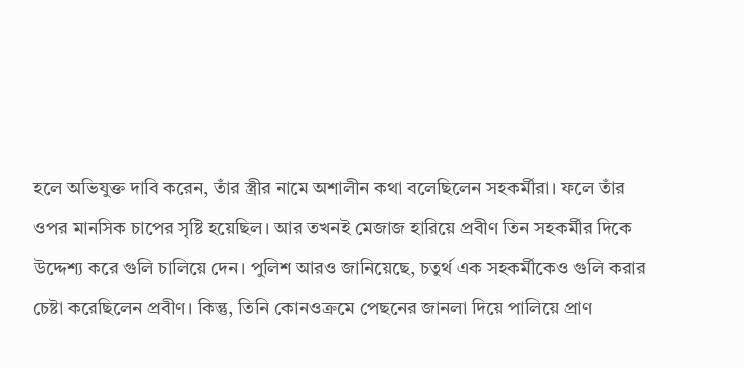হলে অভিযুক্ত দাবি করেন, তাঁর স্ত্রীর নামে অশালীন কথা বলেছিলেন সহকর্মীরা। ফলে তাঁর ওপর মানসিক চাপের সৃষ্টি হয়েছিল। আর তখনই মেজাজ হারিয়ে প্রবীণ তিন সহকর্মীর দিকে উদ্দেশ্য করে গুলি চালিয়ে দেন। পুলিশ আরও জানিয়েছে, চতুর্থ এক সহকর্মীকেও গুলি করার চেষ্টা করেছিলেন প্রবীণ। কিন্তু, তিনি কোনওক্রমে পেছনের জানলা দিয়ে পালিয়ে প্রাণ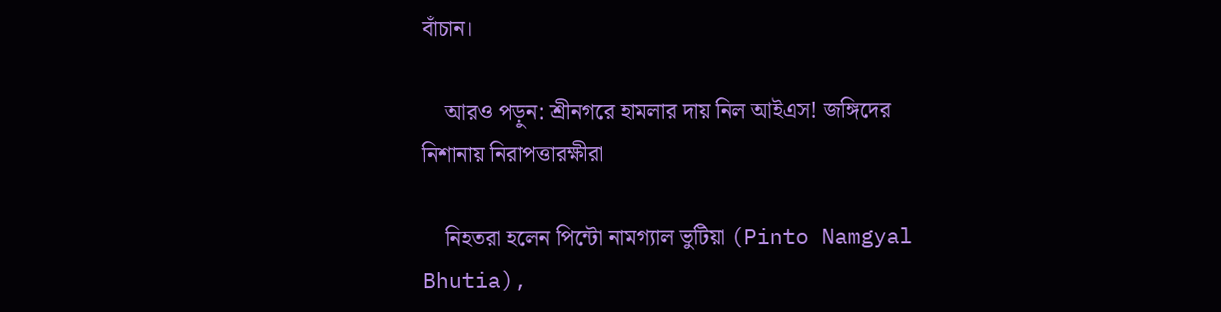বাঁচান।

    আরও পড়ুন: শ্রীনগরে হামলার দায় নিল আইএস! জঙ্গিদের নিশানায় নিরাপত্তারক্ষীরা

    নিহতরা হলেন পিন্টো নামগ্যাল ভুটিয়া (Pinto Namgyal Bhutia),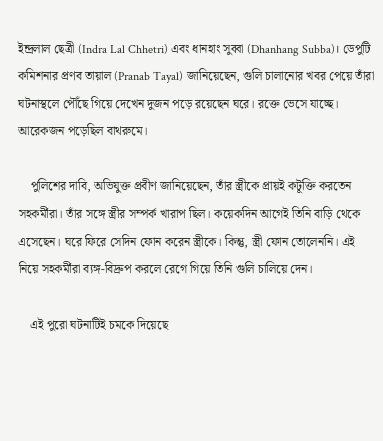ইন্দ্রলাল ছেত্রী (Indra Lal Chhetri) এবং ধানহাং সুব্বা (Dhanhang Subba)। ডেপুটি কমিশনার প্রণব তায়াল (Pranab Tayal) জানিয়েছেন, গুলি চালানোর খবর পেয়ে তাঁরা ঘটনাস্থলে পৌঁছে গিয়ে দেখেন দুজন পড়ে রয়েছেন ঘরে। রক্তে ভেসে যাচ্ছে। আরেকজন পড়েছিল বাথরুমে।

    পুলিশের দাবি, অভিযুক্ত প্রবীণ জানিয়েছেন, তাঁর স্ত্রীকে প্রায়ই কটূক্তি করতেন সহকর্মীরা। তাঁর সঙ্গে স্ত্রীর সম্পর্ক খারাপ ছিল। কয়েকদিন আগেই তিনি বাড়ি থেকে এসেছেন। ঘরে ফিরে সেদিন ফোন করেন স্ত্রীকে। কিন্তু, স্ত্রী ফোন তোলেননি। এই নিয়ে সহকর্মীরা ব্যঙ্গ-বিদ্রুপ করলে রেগে গিয়ে তিনি গুলি চালিয়ে দেন।

    এই পুরো ঘটনাটিই চমকে দিয়েছে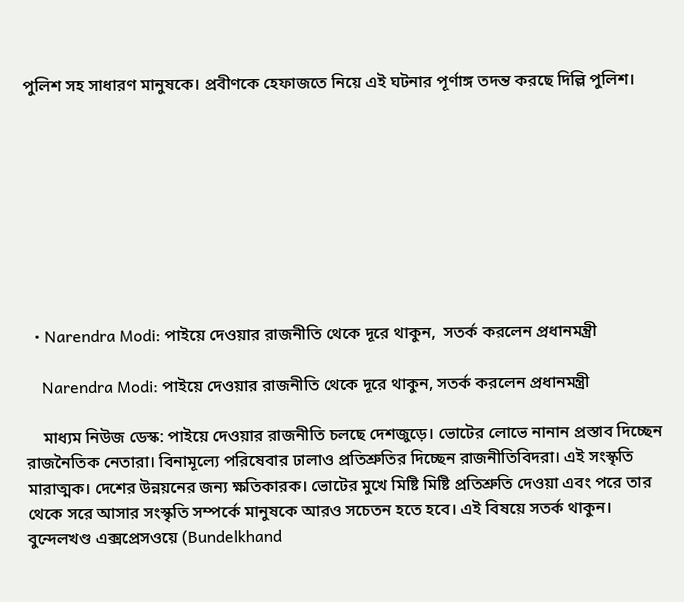পুলিশ সহ সাধারণ মানুষকে। প্রবীণকে হেফাজতে নিয়ে এই ঘটনার পূর্ণাঙ্গ তদন্ত করছে দিল্লি পুলিশ।









  • Narendra Modi: পাইয়ে দেওয়ার রাজনীতি থেকে দূরে থাকুন,  সতর্ক করলেন প্রধানমন্ত্রী

    Narendra Modi: পাইয়ে দেওয়ার রাজনীতি থেকে দূরে থাকুন, সতর্ক করলেন প্রধানমন্ত্রী

    মাধ্যম নিউজ ডেস্ক: পাইয়ে দেওয়ার রাজনীতি চলছে দেশজুড়ে। ভোটের লোভে নানান প্রস্তাব দিচ্ছেন রাজনৈতিক নেতারা। বিনামূল্যে পরিষেবার ঢালাও প্রতিশ্রুতির দিচ্ছেন রাজনীতিবিদরা। এই সংস্কৃতি মারাত্মক। দেশের উন্নয়নের জন্য ক্ষতিকারক। ভোটের মুখে মিষ্টি মিষ্টি প্রতিশ্রুতি দেওয়া এবং পরে তার থেকে সরে আসার সংস্কৃতি সম্পর্কে মানুষকে আরও সচেতন হতে হবে। এই বিষয়ে সতর্ক থাকুন। বুন্দেলখণ্ড এক্সপ্রেসওয়ে (Bundelkhand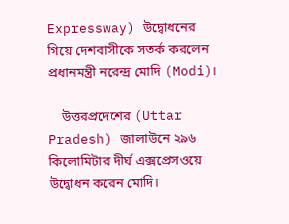Expressway) উদ্বোধনের গিয়ে দেশবাসীকে সতর্ক করলেন প্রধানমন্ত্রী নরেন্দ্র মোদি (Modi)।

    উত্তরপ্রদেশের (Uttar Pradesh) জালাউনে ২৯৬ কিলোমিটার দীর্ঘ এক্সপ্রেসওয়ে উদ্বোধন করেন মোদি।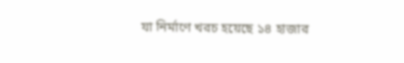যা নির্মাণে খরচ হয়েছে ১৪ হাজার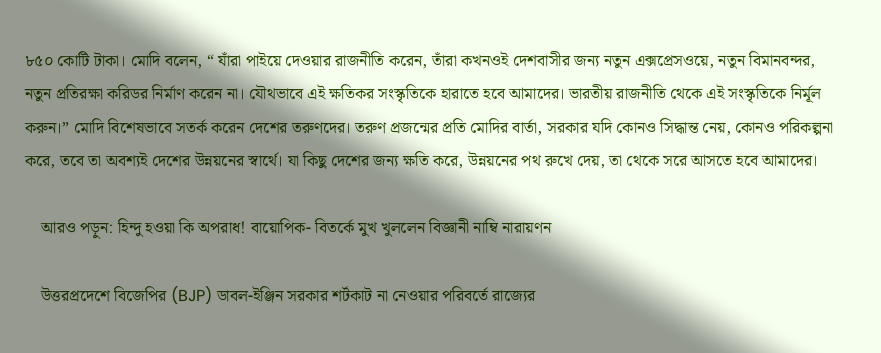৮৫০ কোটি টাকা। মোদি বলেন, “ যাঁরা পাইয়ে দেওয়ার রাজনীতি করেন, তাঁরা কখনওই দেশবাসীর জন্য নতুন এক্সপ্রেসওয়ে, নতুন বিমানবন্দর, নতুন প্রতিরক্ষা করিডর নির্মাণ করেন না। যৌথভাবে এই ক্ষতিকর সংস্কৃতিকে হারাতে হবে আমাদের। ভারতীয় রাজনীতি থেকে এই সংস্কৃতিকে নির্মূল করুন।” মোদি বিশেষভাবে সতর্ক করেন দেশের তরুণদের। তরুণ প্রজন্মের প্রতি মোদির বার্তা, সরকার যদি কোনও সিদ্ধান্ত নেয়, কোনও পরিকল্পনা করে, তবে তা অবশ্যই দেশের উন্নয়নের স্বার্থে। যা কিছু দেশের জন্য ক্ষতি করে, উন্নয়নের পথ রুখে দেয়, তা থেকে সরে আসতে হবে আমাদের।

    আরও পড়ুন: হিন্দু হওয়া কি অপরাধ! বায়োপিক- বিতর্কে মুখ খুললেন বিজ্ঞানী নাম্বি নারায়ণন

    উত্তরপ্রদেশে বিজেপির (BJP) ডাবল-ইঞ্জিন সরকার শর্টকাট না নেওয়ার পরিবর্তে রাজ্যের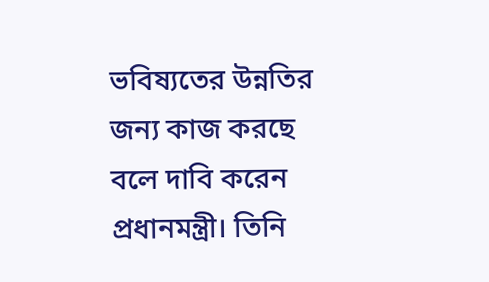ভবিষ্যতের উন্নতির জন্য কাজ করছে বলে দাবি করেন প্রধানমন্ত্রী। তিনি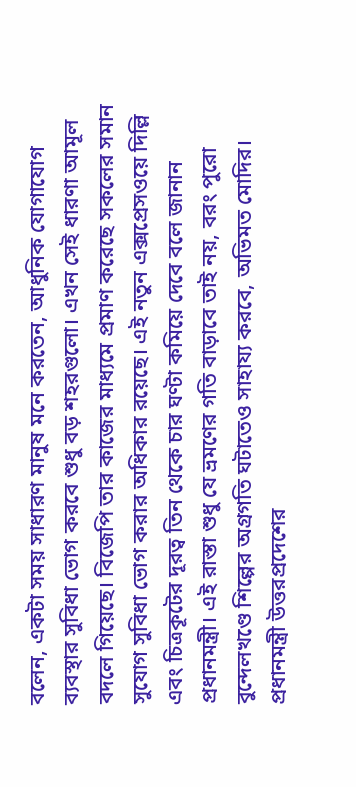বলেন, একটা সময় সাধারণ মানুষ মনে করতেন, আধুনিক যোগাযোগ ব্যবস্থার সুবিধা ভোগ করবে শুধু বড় শহরগুলো। এখন সেই ধারণা আমূল বদলে গিয়েছে। বিজেপি তার কাজের মাধ্যমে প্রমাণ করেছে সকলের সমান সুযোগ সুবিধা ভোগ করার অধিকার রয়েছে। এই নতুন এক্সপ্রেসওয়ে দিল্লি এবং চিত্রকূটের দূরত্ব তিন থেকে চার ঘণ্টা কমিয়ে দেবে বলে জানান প্রধানমন্ত্রী। এই রাস্তা শুধু যে ভ্রমণের গতি বাড়াবে তাই নয়, বরং পুরো বুন্দেলখণ্ডে শিল্পের অগ্রগতি ঘটাতেও সাহায্য করবে, অভিমত মোদির। প্রধানমন্ত্রী উত্তরপ্রদেশের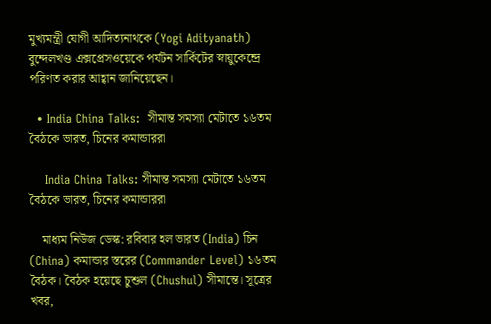মুখ্যমন্ত্রী যোগী আদিত্যনাথকে (Yogi Adityanath) বুন্দেলখণ্ড এক্সপ্রেসওয়েকে পর্যটন সার্কিটের স্নায়ুকেন্দ্রে পরিণত করার আহ্বান জানিয়েছেন।

  • India China Talks:  সীমান্ত সমস্যা মেটাতে ১৬তম বৈঠকে ভারত, চিনের কমান্ডাররা

    India China Talks: সীমান্ত সমস্যা মেটাতে ১৬তম বৈঠকে ভারত, চিনের কমান্ডাররা

    মাধ্যম নিউজ ডেস্ক: রবিবার হল ভারত (India) চিন (China) কমান্ডার স্তরের (Commander Level) ১৬তম বৈঠক। বৈঠক হয়েছে চুশুল (Chushul) সীমান্তে। সূত্রের খবর,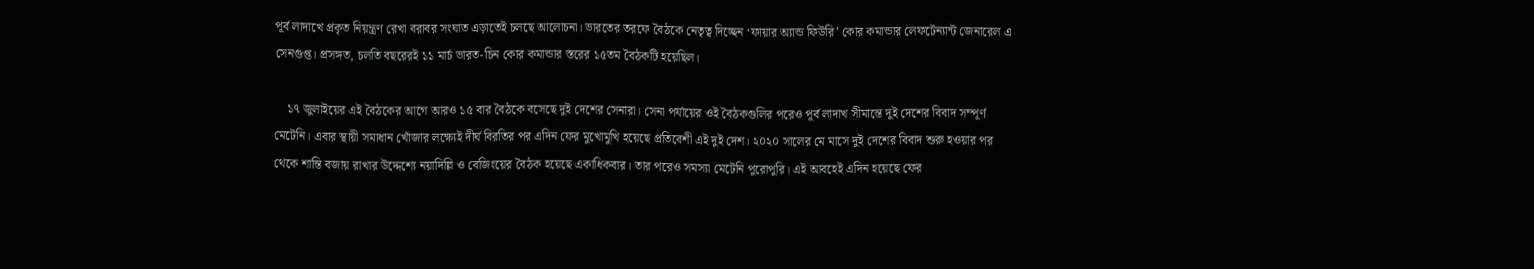পূর্ব লাদাখে প্রকৃত নিয়ন্ত্রণ রেখা বরাবর সংঘাত এড়াতেই চলছে আলোচনা। ভারতের তরফে বৈঠকে নেতৃত্ব দিচ্ছেন ‘ফায়ার অ্যান্ড ফিউরি’ কোর কমান্ডার লেফটেন্যান্ট জেনারেল এ সেনগুপ্ত। প্রসঙ্গত, চলতি বছরেরই ১১ মার্চ ভারত-চিন কোর কমান্ডার স্তরের ১৫তম বৈঠকটি হয়েছিল।

    ১৭ জুলাইয়ের এই বৈঠকের আগে আরও ১৫ বার বৈঠকে বসেছে দুই দেশের সেনারা। সেনা পর্যায়ের ওই বৈঠকগুলির পরেও পূর্ব লাদাখ সীমান্তে দুই দেশের বিবাদ সম্পূর্ণ মেটেনি। এবার স্থায়ী সমাধান খোঁজার লক্ষ্যেই দীর্ঘ বিরতির পর এদিন ফের মুখোমুখি হয়েছে প্রতিবেশী এই দুই দেশ। ২০২০ সালের মে মাসে দুই দেশের বিবাদ শুরু হওয়ার পর থেকে শান্তি বজায় রাখার উদ্দেশ্যে নয়াদিল্লি ও বেজিংয়ের বৈঠক হয়েছে একাধিকবার। তার পরেও সমস্যা মেটেনি পুরোপুরি। এই আবহেই এদিন হয়েছে ফের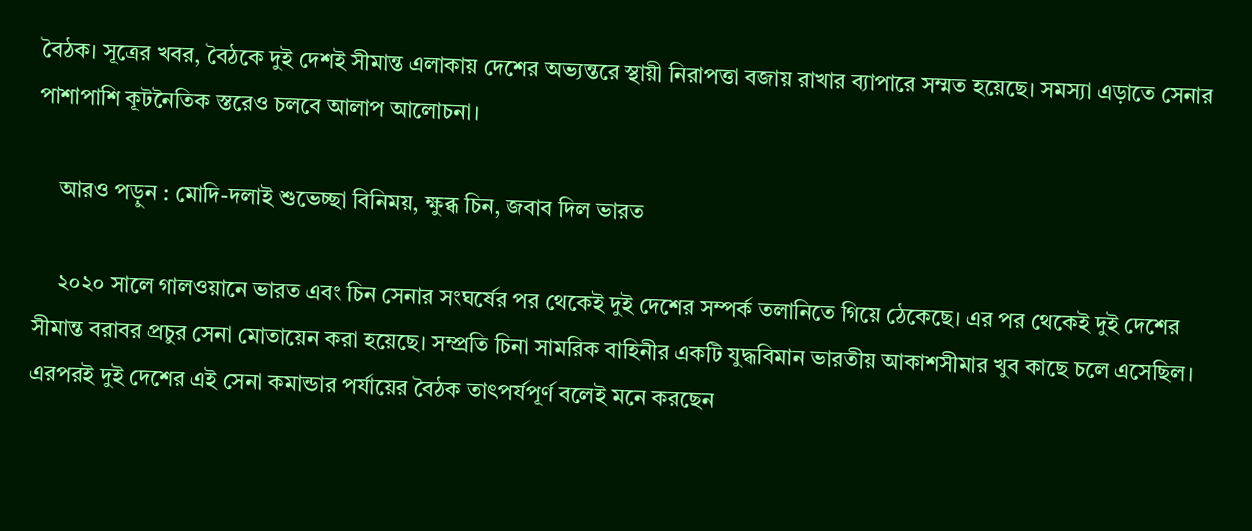বৈঠক। সূত্রের খবর, বৈঠকে দুই দেশই সীমান্ত এলাকায় দেশের অভ্যন্তরে স্থায়ী নিরাপত্তা বজায় রাখার ব্যাপারে সম্মত হয়েছে। সমস্যা এড়াতে সেনার পাশাপাশি কূটনৈতিক স্তরেও চলবে আলাপ আলোচনা।

    আরও পড়ুন : মোদি-দলাই শুভেচ্ছা বিনিময়, ক্ষুব্ধ চিন, জবাব দিল ভারত

    ২০২০ সালে গালওয়ানে ভারত এবং চিন সেনার সংঘর্ষের পর থেকেই দুই দেশের সম্পর্ক তলানিতে গিয়ে ঠেকেছে। এর পর থেকেই দুই দেশের সীমান্ত বরাবর প্রচুর সেনা মোতায়েন করা হয়েছে। সম্প্রতি চিনা সামরিক বাহিনীর একটি যুদ্ধবিমান ভারতীয় আকাশসীমার খুব কাছে চলে এসেছিল। এরপরই দুই দেশের এই সেনা কমান্ডার পর্যায়ের বৈঠক তাৎপর্যপূর্ণ বলেই মনে করছেন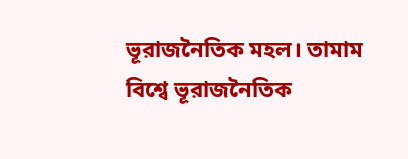ভূরাজনৈতিক মহল। তামাম বিশ্বে ভূরাজনৈতিক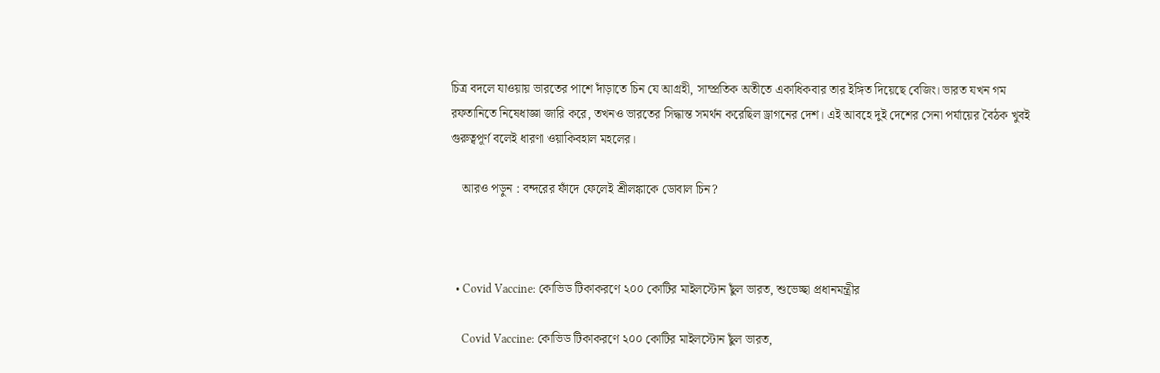চিত্র বদলে যাওয়ায় ভারতের পাশে দাঁড়াতে চিন যে আগ্রহী, সাম্প্রতিক অতীতে একাধিকবার তার ইঙ্গিত দিয়েছে বেজিং। ভারত যখন গম রফতানিতে নিষেধাজ্ঞা জারি করে, তখনও ভারতের সিদ্ধান্ত সমর্থন করেছিল ড্রাগনের দেশ। এই আবহে দুই দেশের সেনা পর্যায়ের বৈঠক খুবই গুরুত্বপূর্ণ বলেই ধারণা ওয়াকিবহাল মহলের।

    আরও পড়ুন : বন্দরের ফাঁদে ফেলেই শ্রীলঙ্কাকে ডোবাল চিন?



  • Covid Vaccine: কোভিড টিকাকরণে ২০০ কোটির মাইলস্টোন ছুঁল ভারত, শুভেচ্ছা প্রধানমন্ত্রীর

    Covid Vaccine: কোভিড টিকাকরণে ২০০ কোটির মাইলস্টোন ছুঁল ভারত,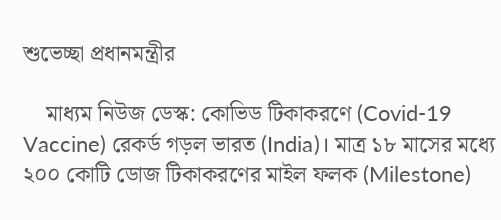শুভেচ্ছা প্রধানমন্ত্রীর

    মাধ্যম নিউজ ডেস্ক: কোভিড টিকাকরণে (Covid-19 Vaccine) রেকর্ড গড়ল ভারত (India)। মাত্র ১৮ মাসের মধ্যে ২০০ কোটি ডোজ টিকাকরণের মাইল ফলক (Milestone)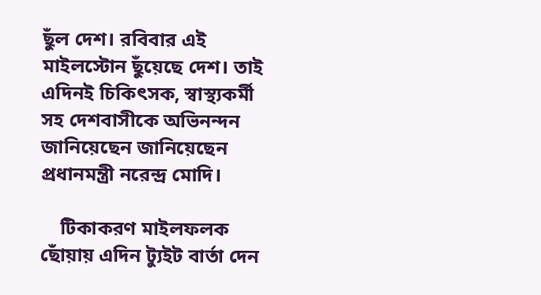ছুঁল দেশ। রবিবার এই মাইলস্টোন ছুঁয়েছে দেশ। তাই এদিনই চিকিৎসক, স্বাস্থ্যকর্মী সহ দেশবাসীকে অভিনন্দন জানিয়েছেন জানিয়েছেন প্রধানমন্ত্রী নরেন্দ্র মোদি।

    টিকাকরণ মাইলফলক ছোঁয়ায় এদিন ট্যুইট বার্তা দেন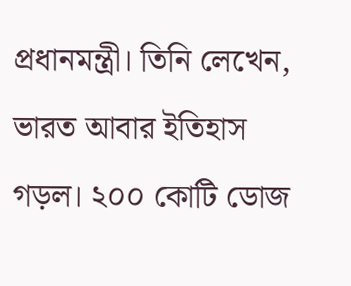প্রধানমন্ত্রী। তিনি লেখেন, ভারত আবার ইতিহাস গড়ল। ২০০ কোটি ডোজ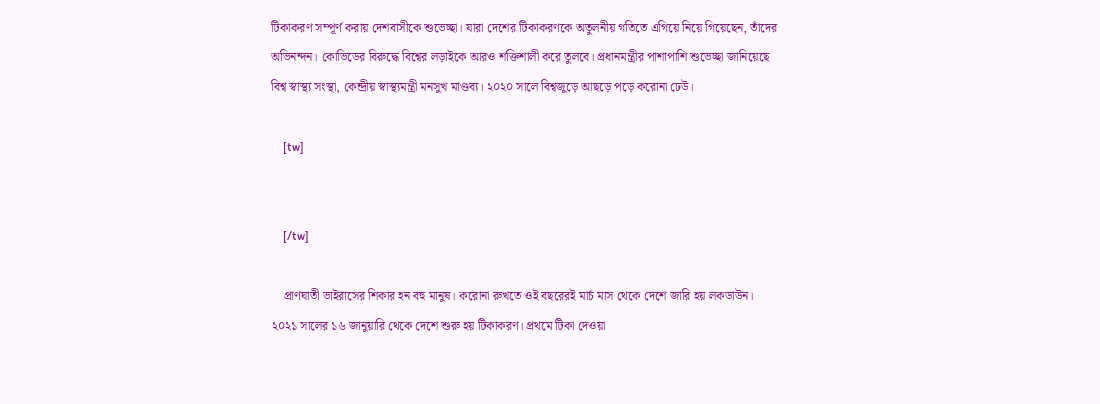টিকাকরণ সম্পূর্ণ করায় দেশবাসীকে শুভেচ্ছা। যারা দেশের টিকাকরণকে অতুলনীয় গতিতে এগিয়ে নিয়ে গিয়েছেন, তাঁদের অভিনন্দন। কোভিডের বিরুদ্ধে বিশ্বের লড়াইকে আরও শক্তিশালী করে তুলবে। প্রধানমন্ত্রীর পাশাপাশি শুভেচ্ছা জানিয়েছে বিশ্ব স্বাস্থ্য সংস্থা, কেন্দ্রীয় স্বাস্থ্যমন্ত্রী মনসুখ মাণ্ডব্য। ২০২০ সালে বিশ্বজুড়ে আছড়ে পড়ে করোনা ঢেউ।

    [tw]


    [/tw]

    প্রাণঘাতী ভাইরাসের শিকার হন বহু মানুষ। করোনা রুখতে ওই বছরেরই মার্চ মাস থেকে দেশে জারি হয় লকডাউন। ২০২১ সালের ১৬ জানুয়ারি থেকে দেশে শুরু হয় টিকাকরণ। প্রথমে টিকা দেওয়া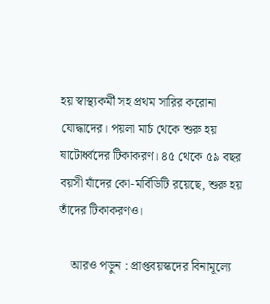হয় স্বাস্থ্যকর্মী সহ প্রথম সারির করোনা যোদ্ধাদের। পয়লা মার্চ থেকে শুরু হয় ষাটোর্ধ্বদের টিকাকরণ। ৪৫ থেকে ৫৯ বছর বয়সী যাঁদের কো-মর্বিডিটি রয়েছে, শুরু হয় তাঁদের টিকাকরণও।

    আরও পড়ুন : প্রাপ্তবয়স্কদের বিনামূল্যে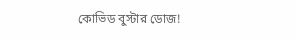কোভিড বুস্টার ডোজ!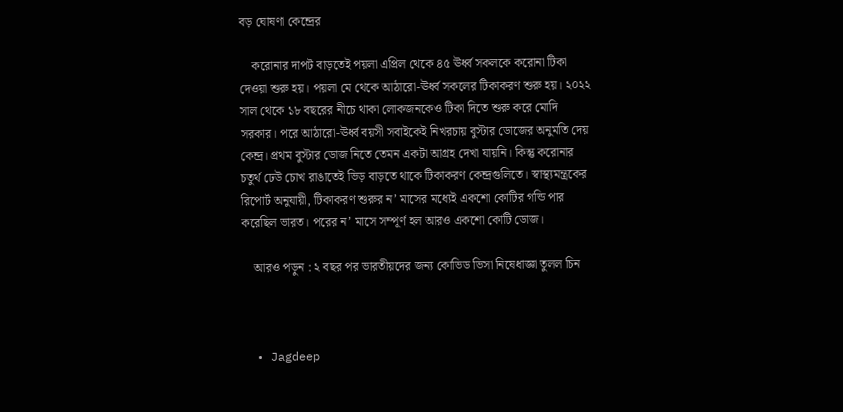বড় ঘোষণা কেন্দ্রের

    করোনার দাপট বাড়তেই পয়লা এপ্রিল থেকে ৪৫ ঊর্ধ্ব সকলকে করোনা টিকা দেওয়া শুরু হয়। পয়লা মে থেকে আঠারো-ঊর্ধ্ব সকলের টিকাকরণ শুরু হয়। ২০২২ সাল থেকে ১৮ বছরের নীচে থাকা লোকজনকেও টিকা দিতে শুরু করে মোদি সরকার। পরে আঠারো-ঊর্ধ্ব বয়সী সবাইকেই নিখরচায় বুস্টার ডোজের অনুমতি দেয় কেন্দ্র। প্রথম বুস্টার ডোজ নিতে তেমন একটা আগ্রহ দেখা যায়নি। কিন্তু করোনার চতুর্থ ঢেউ চোখ রাঙাতেই ভিড় বাড়তে থাকে টিকাকরণ কেন্দ্রগুলিতে। স্বাস্থ্যমন্ত্রকের রিপোর্ট অনুযায়ী, টিকাকরণ শুরুর ন’ মাসের মধ্যেই একশো কোটির গন্ডি পার করেছিল ভারত। পরের ন’ মাসে সম্পূর্ণ হল আরও একশো কোটি ডোজ।

    আরও পড়ুন : ২ বছর পর ভারতীয়দের জন্য কোভিড ভিসা নিষেধাজ্ঞা তুলল চিন



  • Jagdeep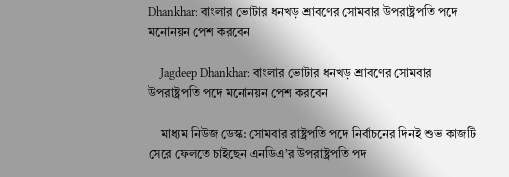Dhankhar: বাংলার ভোটার ধনখড় শ্রাবণের সোমবার উপরাষ্ট্রপতি পদে মনোনয়ন পেশ করবেন

    Jagdeep Dhankhar: বাংলার ভোটার ধনখড় শ্রাবণের সোমবার উপরাষ্ট্রপতি পদে মনোনয়ন পেশ করবেন

    মাধ্যম নিউজ ডেস্ক: সোমবার রাষ্ট্রপতি পদে নির্বাচনের দিনই শুভ কাজটি সেরে ফেলতে চাইছেন এনডিএ’র উপরাষ্ট্রপতি পদ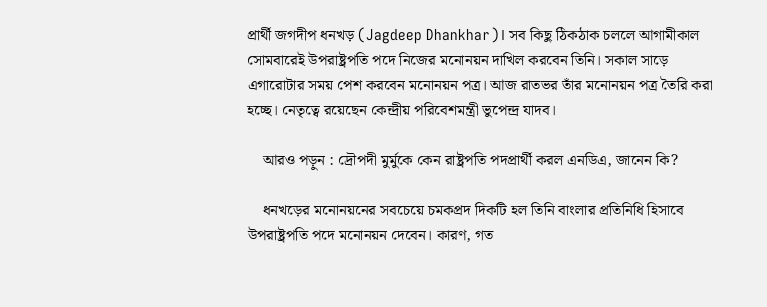প্রার্থী জগদীপ ধনখড় (Jagdeep Dhankhar)। সব কিছু ঠিকঠাক চললে আগামীকাল সোমবারেই উপরাষ্ট্রপতি পদে নিজের মনোনয়ন দাখিল করবেন তিনি। সকাল সাড়ে এগারোটার সময় পেশ করবেন মনোনয়ন পত্র। আজ রাতভর তাঁর মনোনয়ন পত্র তৈরি করা হচ্ছে। নেতৃত্বে রয়েছেন কেন্দ্রীয় পরিবেশমন্ত্রী ভুপেন্দ্র যাদব।

    আরও পড়ুন : দ্রৌপদী মুর্মুকে কেন রাষ্ট্রপতি পদপ্রার্থী করল এনডিএ, জানেন কি?

    ধনখড়ের মনোনয়নের সবচেয়ে চমকপ্রদ দিকটি হল তিনি বাংলার প্রতিনিধি হিসাবে উপরাষ্ট্রপতি পদে মনোনয়ন দেবেন। কারণ, গত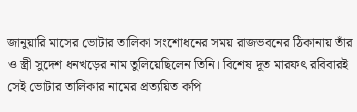জানুয়ারি মাসের ভোটার তালিকা সংশোধনের সময় রাজভবনের ঠিকানায় তাঁর ও স্ত্রী সুদেশ ধনখড়ের নাম তুলিয়েছিলেন তিনি। বিশেষ দূত মারফৎ রবিবারই সেই ভোটার তালিকার নামের প্রত্যয়িত কপি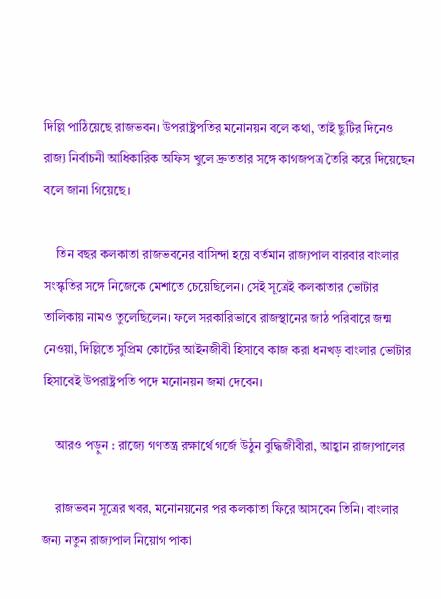দিল্লি পাঠিয়েছে রাজভবন। উপরাষ্ট্রপতির মনোনয়ন বলে কথা, তাই ছুটির দিনেও রাজ্য নির্বাচনী আধিকারিক অফিস খুলে দ্রুততার সঙ্গে কাগজপত্র তৈরি করে দিয়েছেন বলে জানা গিয়েছে।

    তিন বছর কলকাতা রাজভবনের বাসিন্দা হয়ে বর্তমান রাজ্যপাল বারবার বাংলার সংস্কৃতির সঙ্গে নিজেকে মেশাতে চেয়েছিলেন। সেই সূত্রেই কলকাতার ভোটার তালিকায় নামও তুলেছিলেন। ফলে সরকারিভাবে রাজস্থানের জাঠ পরিবারে জন্ম নেওয়া, দিল্লিতে সুপ্রিম কোর্টের আইনজীবী হিসাবে কাজ করা ধনখড় বাংলার ভোটার হিসাবেই উপরাষ্ট্রপতি পদে মনোনয়ন জমা দেবেন।

    আরও পড়ুন : রাজ্যে গণতন্ত্র রক্ষার্থে গর্জে উঠুন বুদ্ধিজীবীরা, আহ্বান রাজ্যপালের

    রাজভবন সূত্রের খবর, মনোনয়নের পর কলকাতা ফিরে আসবেন তিনি। বাংলার জন্য নতুন রাজ্যপাল নিয়োগ পাকা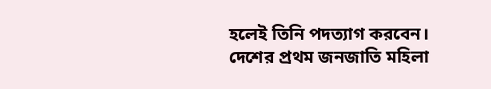হলেই তিনি পদত্যাগ করবেন। দেশের প্রথম জনজাতি মহিলা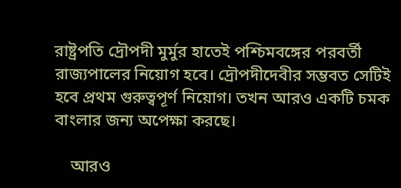রাষ্ট্রপতি দ্রৌপদী মুর্মুর হাতেই পশ্চিমবঙ্গের পরবর্তী রাজ্যপালের নিয়োগ হবে। দ্রৌপদীদেবীর সম্ভবত সেটিই হবে প্রথম গুরুত্বপূর্ণ নিয়োগ। তখন আরও একটি চমক বাংলার জন্য অপেক্ষা করছে।

    আরও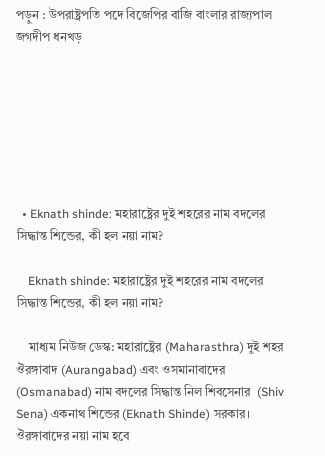পড়ুন : উপরাষ্ট্রপতি পদে বিজেপির বাজি বাংলার রাজ্যপাল জগদীপ ধনখড়







  • Eknath shinde: মহারাষ্ট্রের দুই শহরের নাম বদলের সিদ্ধান্ত শিন্ডের, কী হল নয়া নাম?

    Eknath shinde: মহারাষ্ট্রের দুই শহরের নাম বদলের সিদ্ধান্ত শিন্ডের, কী হল নয়া নাম?

    মাধ্যম নিউজ ডেস্ক: মহারাষ্ট্রের (Maharasthra) দুই শহর ঔরঙ্গাবাদ (Aurangabad) এবং ওসমানাবাদের (Osmanabad) নাম বদলের সিদ্ধান্ত নিল শিবসেনার  (Shiv Sena) একনাথ শিন্ডের (Eknath Shinde) সরকার। ঔরঙ্গাবাদের নয়া নাম হবে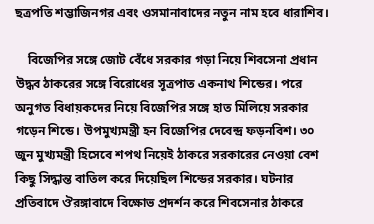ছত্রপতি শম্ভাজিনগর এবং ওসমানাবাদের নতুন নাম হবে ধারাশিব।

    বিজেপির সঙ্গে জোট বেঁধে সরকার গড়া নিয়ে শিবসেনা প্রধান উদ্ধব ঠাকরের সঙ্গে বিরোধের সূত্রপাত একনাথ শিন্ডের। পরে অনুগত বিধায়কদের নিয়ে বিজেপির সঙ্গে হাত মিলিয়ে সরকার গড়েন শিন্ডে। উপমুখ্যমন্ত্রী হন বিজেপির দেবেন্দ্র ফড়নবিশ। ৩০ জুন মুখ্যমন্ত্রী হিসেবে শপথ নিয়েই ঠাকরে সরকারের নেওয়া বেশ কিছু সিদ্ধান্ত বাতিল করে দিয়েছিল শিন্ডের সরকার। ঘটনার প্রতিবাদে ঔরঙ্গাবাদে বিক্ষোভ প্রদর্শন করে শিবসেনার ঠাকরে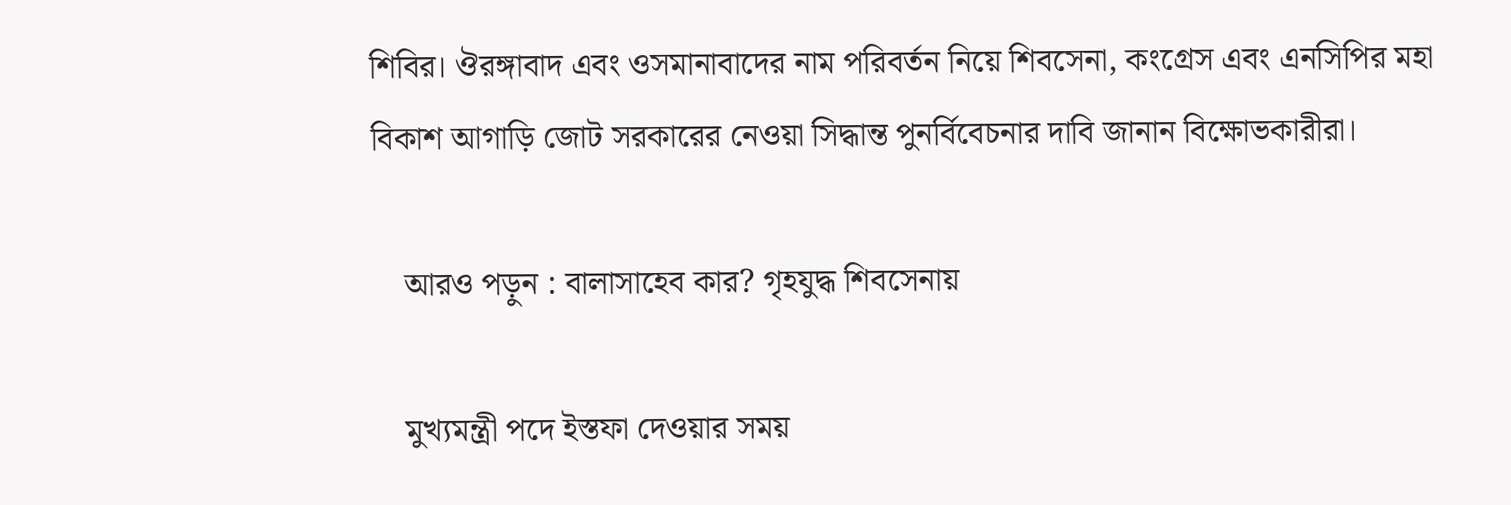শিবির। ঔরঙ্গাবাদ এবং ওসমানাবাদের নাম পরিবর্তন নিয়ে শিবসেনা, কংগ্রেস এবং এনসিপির মহা বিকাশ আগাড়ি জোট সরকারের নেওয়া সিদ্ধান্ত পুনর্বিবেচনার দাবি জানান বিক্ষোভকারীরা।

    আরও পড়ুন : বালাসাহেব কার? গৃহযুদ্ধ শিবসেনায়

    মুখ্যমন্ত্রী পদে ইস্তফা দেওয়ার সময়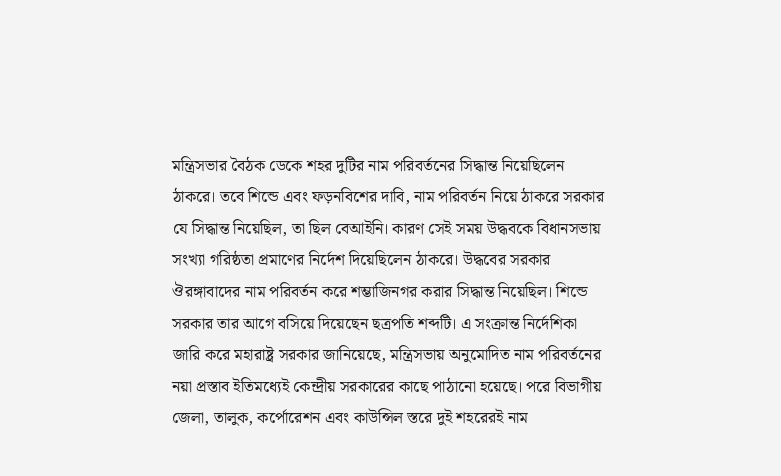মন্ত্রিসভার বৈঠক ডেকে শহর দুটির নাম পরিবর্তনের সিদ্ধান্ত নিয়েছিলেন ঠাকরে। তবে শিন্ডে এবং ফড়নবিশের দাবি, নাম পরিবর্তন নিয়ে ঠাকরে সরকার যে সিদ্ধান্ত নিয়েছিল, তা ছিল বেআইনি। কারণ সেই সময় উদ্ধবকে বিধানসভায় সংখ্যা গরিষ্ঠতা প্রমাণের নির্দেশ দিয়েছিলেন ঠাকরে। উদ্ধবের সরকার ঔরঙ্গাবাদের নাম পরিবর্তন করে শম্ভাজিনগর করার সিদ্ধান্ত নিয়েছিল। শিন্ডে সরকার তার আগে বসিয়ে দিয়েছেন ছত্রপতি শব্দটি। এ সংক্রান্ত নির্দেশিকা জারি করে মহারাষ্ট্র সরকার জানিয়েছে, মন্ত্রিসভায় অনুমোদিত নাম পরিবর্তনের নয়া প্রস্তাব ইতিমধ্যেই কেন্দ্রীয় সরকারের কাছে পাঠানো হয়েছে। পরে বিভাগীয় জেলা, তালুক, কর্পোরেশন এবং কাউন্সিল স্তরে দুই শহরেরই নাম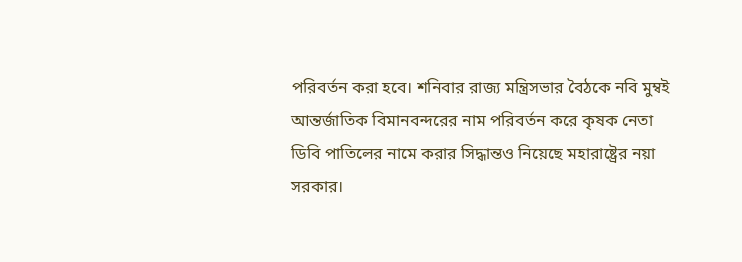পরিবর্তন করা হবে। শনিবার রাজ্য মন্ত্রিসভার বৈঠকে নবি মুম্বই আন্তর্জাতিক বিমানবন্দরের নাম পরিবর্তন করে কৃষক নেতা ডিবি পাতিলের নামে করার সিদ্ধান্তও নিয়েছে মহারাষ্ট্রের নয়া সরকার।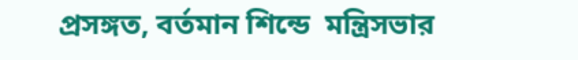প্রসঙ্গত, বর্তমান শিন্ডে  মন্ত্রিসভার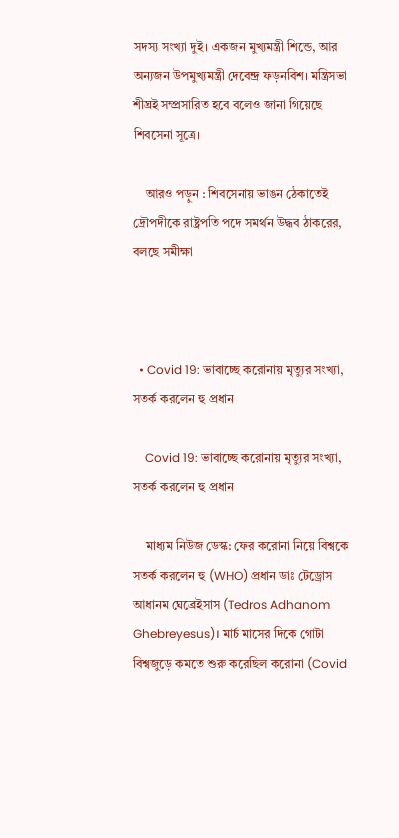সদস্য সংখ্যা দুই। একজন মুখ্যমন্ত্রী শিন্ডে, আর অন্যজন উপমুখ্যমন্ত্রী দেবেন্দ্র ফড়নবিশ। মন্ত্রিসভা শীঘ্রই সম্প্রসারিত হবে বলেও জানা গিয়েছে শিবসেনা সূত্রে।

    আরও পড়ুন : শিবসেনায় ভাঙন ঠেকাতেই দ্রৌপদীকে রাষ্ট্রপতি পদে সমর্থন উদ্ধব ঠাকরের, বলছে সমীক্ষা



  • Covid 19: ভাবাচ্ছে করোনায় মৃত্যুর সংখ্যা, সতর্ক করলেন হু প্রধান

    Covid 19: ভাবাচ্ছে করোনায় মৃত্যুর সংখ্যা, সতর্ক করলেন হু প্রধান

    মাধ্যম নিউজ ডেস্ক: ফের করোনা নিয়ে বিশ্বকে সতর্ক করলেন হু (WHO) প্রধান ডাঃ টেড্রোস আধানম ঘেব্রেইসাস (Tedros Adhanom Ghebreyesus)। মার্চ মাসের দিকে গোটা বিশ্বজুড়ে কমতে শুরু করেছিল করোনা (Covid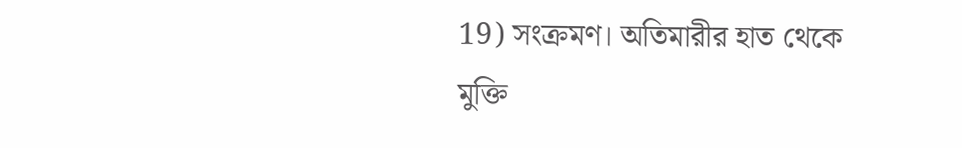19) সংক্রমণ। অতিমারীর হাত থেকে মুক্তি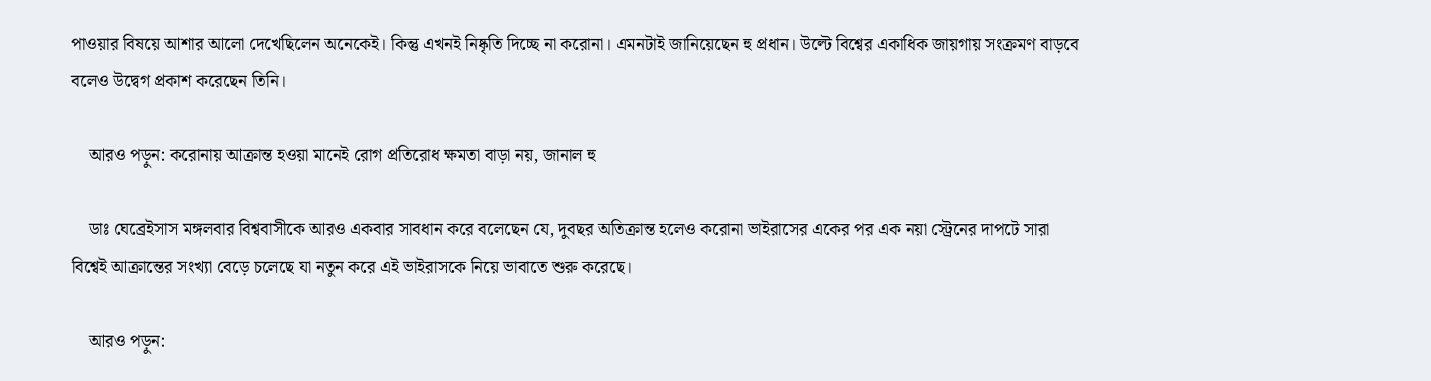পাওয়ার বিষয়ে আশার আলো দেখেছিলেন অনেকেই। কিন্তু এখনই নিষ্কৃতি দিচ্ছে না করোনা। এমনটাই জানিয়েছেন হু প্রধান। উল্টে বিশ্বের একাধিক জায়গায় সংক্রমণ বাড়বে বলেও উদ্বেগ প্রকাশ করেছেন তিনি।

    আরও পড়ুন: করোনায় আক্রান্ত হওয়া মানেই রোগ প্রতিরোধ ক্ষমতা বাড়া নয়, জানাল হু

    ডাঃ ঘেব্রেইসাস মঙ্গলবার বিশ্ববাসীকে আরও একবার সাবধান করে বলেছেন যে, দুবছর অতিক্রান্ত হলেও করোনা ভাইরাসের একের পর এক নয়া স্ট্রেনের দাপটে সারা বিশ্বেই আক্রান্তের সংখ্যা বেড়ে চলেছে যা নতুন করে এই ভাইরাসকে নিয়ে ভাবাতে শুরু করেছে।

    আরও পড়ুন: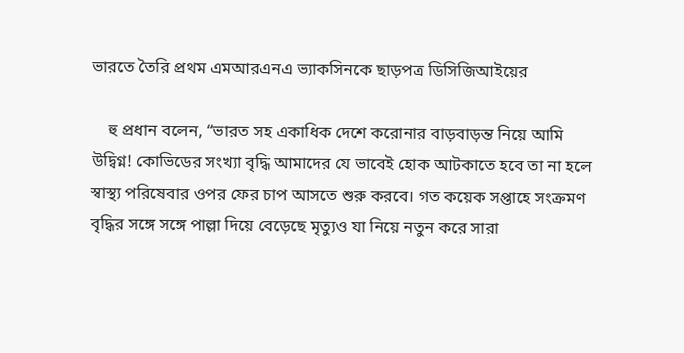ভারতে তৈরি প্রথম এমআরএনএ ভ্যাকসিনকে ছাড়পত্র ডিসিজিআইয়ের

    হু প্রধান বলেন, “ভারত সহ একাধিক দেশে করোনার বাড়বাড়ন্ত নিয়ে আমি উদ্বিগ্ন! কোভিডের সংখ্যা বৃদ্ধি আমাদের যে ভাবেই হোক আটকাতে হবে তা না হলে স্বাস্থ্য পরিষেবার ওপর ফের চাপ আসতে শুরু করবে। গত কয়েক সপ্তাহে সংক্রমণ বৃদ্ধির সঙ্গে সঙ্গে পাল্লা দিয়ে বেড়েছে মৃত্যুও যা নিয়ে নতুন করে সারা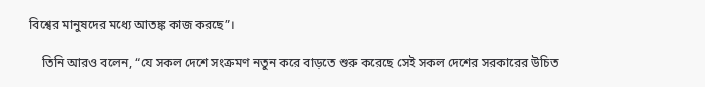বিশ্বের মানুষদের মধ্যে আতঙ্ক কাজ করছে”।

    তিনি আরও বলেন, “যে সকল দেশে সংক্রমণ নতুন করে বাড়তে শুরু করেছে সেই সকল দেশের সরকারের উচিত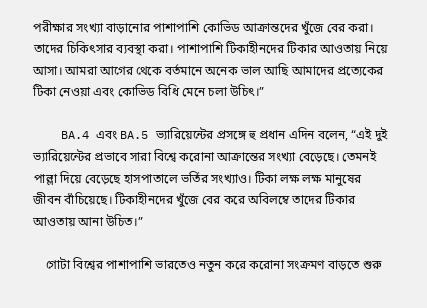পরীক্ষার সংখ্যা বাড়ানোর পাশাপাশি কোভিড আক্রান্তদের খুঁজে বের করা। তাদের চিকিৎসার ব্যবস্থা করা। পাশাপাশি টিকাহীনদের টিকার আওতায় নিয়ে আসা। আমরা আগের থেকে বর্তমানে অনেক ভাল আছি আমাদের প্রত্যেকের টিকা নেওয়া এবং কোভিড বিধি মেনে চলা উচিৎ।”

    BA.4 এবং BA.5 ভ্যারিয়েন্টের প্রসঙ্গে হু প্রধান এদিন বলেন, “এই দুই ভ্যারিয়েন্টের প্রভাবে সারা বিশ্বে করোনা আক্রান্তের সংখ্যা বেড়েছে। তেমনই পাল্লা দিয়ে বেড়েছে হাসপাতালে ভর্তির সংখ্যাও। টিকা লক্ষ লক্ষ মানুষের জীবন বাঁচিয়েছে। টিকাহীনদের খুঁজে বের করে অবিলম্বে তাদের টিকার আওতায় আনা উচিত।”

    গোটা বিশ্বের পাশাপাশি ভারতেও নতুন করে করোনা সংক্রমণ বাড়তে শুরু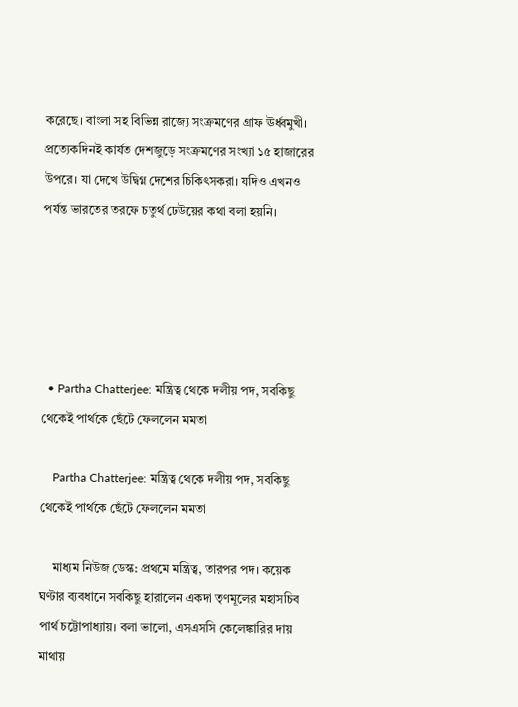করেছে। বাংলা সহ বিভিন্ন রাজ্যে সংক্রমণের গ্রাফ ঊর্ধ্বমুখী। প্রত্যেকদিনই কার্যত দেশজুড়ে সংক্রমণের সংখ্যা ১৫ হাজারের উপরে। যা দেখে উদ্বিগ্ন দেশের চিকিৎসকরা। যদিও এখনও পর্যন্ত ভারতের তরফে চতুর্থ ঢেউয়ের কথা বলা হয়নি।





  • Partha Chatterjee: মন্ত্রিত্ব থেকে দলীয় পদ, সবকিছু থেকেই পার্থকে ছেঁটে ফেললেন মমতা

    Partha Chatterjee: মন্ত্রিত্ব থেকে দলীয় পদ, সবকিছু থেকেই পার্থকে ছেঁটে ফেললেন মমতা

    মাধ্যম নিউজ ডেস্ক: প্রথমে মন্ত্রিত্ব, তারপর পদ। কয়েক ঘণ্টার ব্যবধানে সবকিছু হারালেন একদা তৃণমূলের মহাসচিব পার্থ চট্টোপাধ্যায়। বলা ভালো, এসএসসি কেলেঙ্কারির দায় মাথায়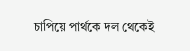চাপিয়ে পার্থকে দল থেকেই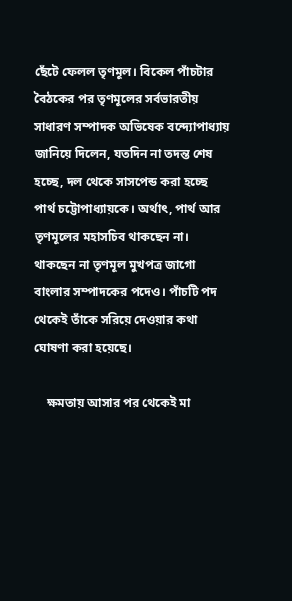ছেঁটে ফেলল তৃণমূল। বিকেল পাঁচটার বৈঠকের পর তৃণমূলের সর্বভারতীয় সাধারণ সম্পাদক অভিষেক বন্দ্যোপাধ্যায় জানিয়ে দিলেন, যতদিন না তদন্ত শেষ হচ্ছে, দল থেকে সাসপেন্ড করা হচ্ছে পার্থ চট্টোপাধ্যায়কে। অর্থাৎ, পার্থ আর তৃণমূলের মহাসচিব থাকছেন না। থাকছেন না তৃণমূল মুখপত্র জাগো বাংলার সম্পাদকের পদেও। পাঁচটি পদ থেকেই তাঁকে সরিয়ে দেওয়ার কথা ঘোষণা করা হয়েছে।

    ক্ষমতায় আসার পর থেকেই মা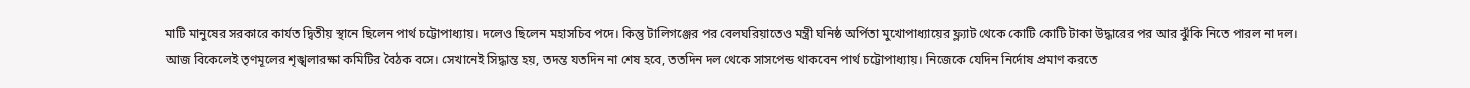মাটি মানুষের সরকারে কার্যত দ্বিতীয় স্থানে ছিলেন পার্থ চট্টোপাধ্যায়। দলেও ছিলেন মহাসচিব পদে। কিন্তু টালিগঞ্জের পর বেলঘরিয়াতেও মন্ত্রী ঘনিষ্ঠ অর্পিতা মুখোপাধ্যায়ের ফ্ল্যাট থেকে কোটি কোটি টাকা উদ্ধারের পর আর ঝুঁকি নিতে পারল না দল। আজ বিকেলেই তৃণমূলের শৃঙ্খলারক্ষা কমিটির বৈঠক বসে। সেখানেই সিদ্ধান্ত হয়, তদন্ত যতদিন না শেষ হবে, ততদিন দল থেকে সাসপেন্ড থাকবেন পার্থ চট্টোপাধ্যায়। নিজেকে যেদিন নির্দোষ প্রমাণ করতে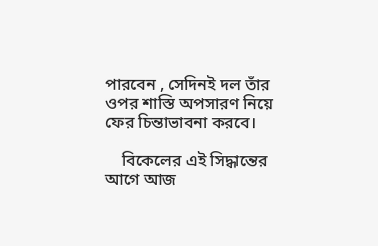পারবেন , সেদিনই দল তাঁর ওপর শাস্তি অপসারণ নিয়ে ফের চিন্তাভাবনা করবে।

    বিকেলের এই সিদ্ধান্তের আগে আজ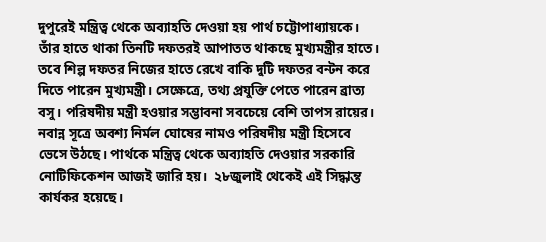দুপুরেই মন্ত্রিত্ব থেকে অব্যাহতি দেওয়া হয় পার্থ চট্টোপাধ্যায়কে। তাঁর হাতে থাকা তিনটি দফতরই আপাতত থাকছে মুখ্যমন্ত্রীর হাতে। তবে শিল্প দফতর নিজের হাতে রেখে বাকি দুটি দফতর বন্টন করে দিতে পারেন মুখ্যমন্ত্রী। সেক্ষেত্রে, তথ্য প্রযুক্তি পেতে পারেন ব্রাত্য বসু। পরিষদীয় মন্ত্রী হওয়ার সম্ভাবনা সবচেয়ে বেশি তাপস রায়ের। নবান্ন সূত্রে অবশ্য নির্মল ঘোষের নামও পরিষদীয় মন্ত্রী হিসেবে ভেসে উঠছে। পার্থকে মন্ত্রিত্ব থেকে অব্যাহতি দেওয়ার সরকারি নোটিফিকেশন আজই জারি হয়।  ২৮জুলাই থেকেই এই সিদ্ধান্ত কার্যকর হয়েছে।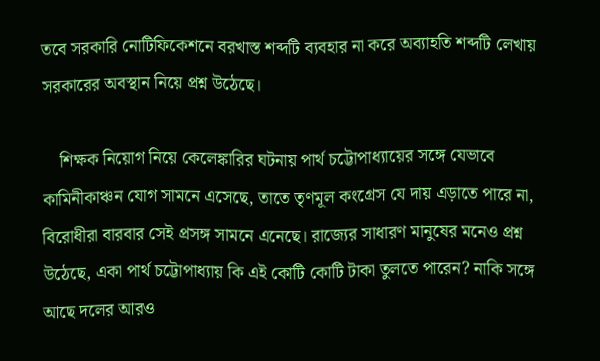তবে সরকারি নোটিফিকেশনে বরখাস্ত শব্দটি ব্যবহার না করে অব্যাহতি শব্দটি লেখায় সরকারের অবস্থান নিয়ে প্রশ্ন উঠেছে।

    শিক্ষক নিয়োগ নিয়ে কেলেঙ্কারির ঘটনায় পার্থ চট্টোপাধ্যায়ের সঙ্গে যেভাবে কামিনীকাঞ্চন যোগ সামনে এসেছে, তাতে তৃণমূল কংগ্রেস যে দায় এড়াতে পারে না, বিরোধীরা বারবার সেই প্রসঙ্গ সামনে এনেছে। রাজ্যের সাধারণ মানুষের মনেও প্রশ্ন উঠেছে, একা পার্থ চট্টোপাধ্যায় কি এই কোটি কোটি টাকা তুলতে পারেন? নাকি সঙ্গে আছে দলের আরও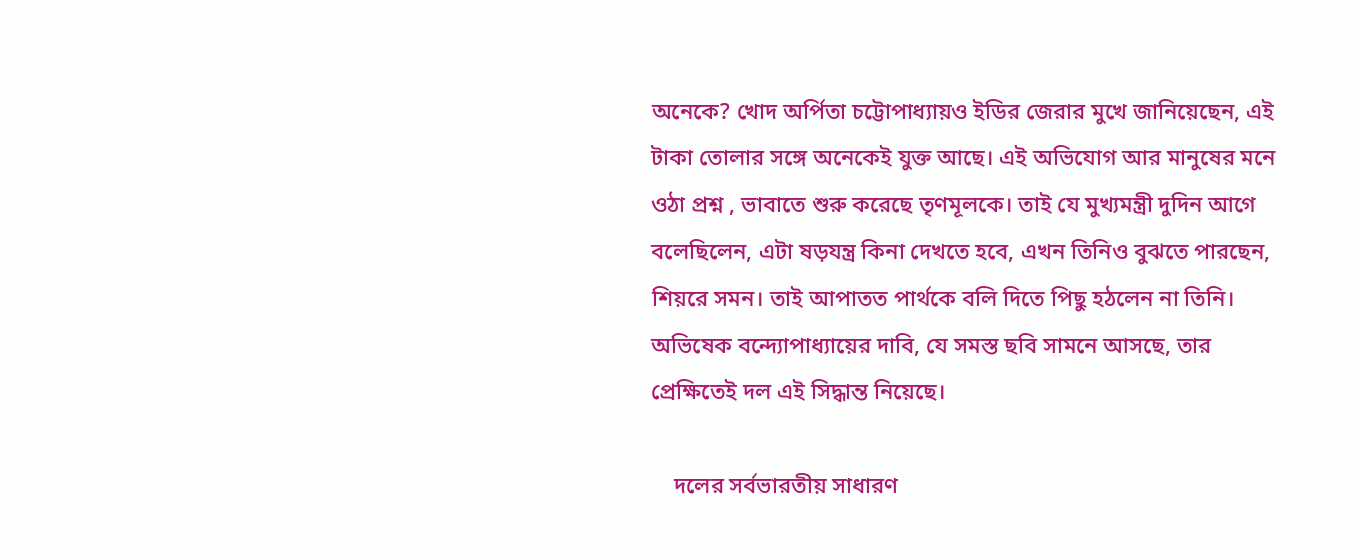অনেকে? খোদ অর্পিতা চট্টোপাধ্যায়ও ইডির জেরার মুখে জানিয়েছেন, এই টাকা তোলার সঙ্গে অনেকেই যুক্ত আছে। এই অভিযোগ আর মানুষের মনে ওঠা প্রশ্ন , ভাবাতে শুরু করেছে তৃণমূলকে। তাই যে মুখ্যমন্ত্রী দুদিন আগে বলেছিলেন, এটা ষড়যন্ত্র কিনা দেখতে হবে, এখন তিনিও বুঝতে পারছেন, শিয়রে সমন। তাই আপাতত পার্থকে বলি দিতে পিছু হঠলেন না তিনি। অভিষেক বন্দ্যোপাধ্যায়ের দাবি, যে সমস্ত ছবি সামনে আসছে, তার প্রেক্ষিতেই দল এই সিদ্ধান্ত নিয়েছে।

    দলের সর্বভারতীয় সাধারণ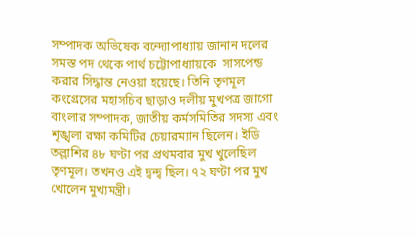সম্পাদক অভিষেক বন্দ্যোপাধ্যায় জানান দলের সমস্ত পদ থেকে পার্থ চট্টোপাধ্যায়কে  সাসপেন্ড করার সিদ্ধান্ত নেওয়া হয়েছে। তিনি তৃণমূল কংগ্রেসের মহাসচিব ছাড়াও দলীয় মুখপত্র জাগো বাংলার সম্পাদক, জাতীয় কর্মসমিতির সদস্য এবং শৃঙ্খলা রক্ষা কমিটির চেয়ারম্যান ছিলেন। ইডি তল্লাশির ৪৮ ঘণ্টা পর প্রথমবার মুখ খুলেছিল তৃণমূল। তখনও এই দ্বন্দ্ব ছিল। ৭২ ঘণ্টা পর মুখ খোলেন মুখ্যমন্ত্রী।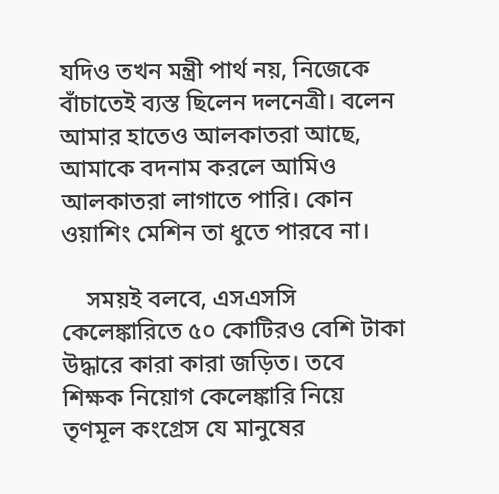যদিও তখন মন্ত্রী পার্থ নয়, নিজেকে বাঁচাতেই ব্যস্ত ছিলেন দলনেত্রী। বলেন আমার হাতেও আলকাতরা আছে, আমাকে বদনাম করলে আমিও আলকাতরা লাগাতে পারি। কোন ওয়াশিং মেশিন তা ধুতে পারবে না।

    সময়ই বলবে, এসএসসি কেলেঙ্কারিতে ৫০ কোটিরও বেশি টাকা উদ্ধারে কারা কারা জড়িত। তবে শিক্ষক নিয়োগ কেলেঙ্কারি নিয়ে তৃণমূল কংগ্রেস যে মানুষের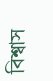বিশ্বাস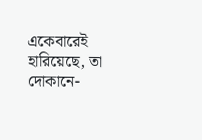একেবারেই হারিয়েছে, তা দোকানে-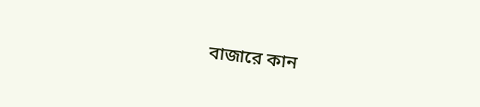বাজারে কান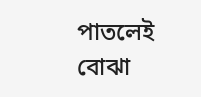পাতলেই বোঝা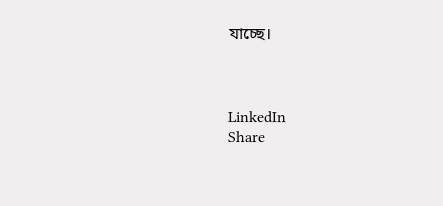যাচ্ছে।



LinkedIn
Share